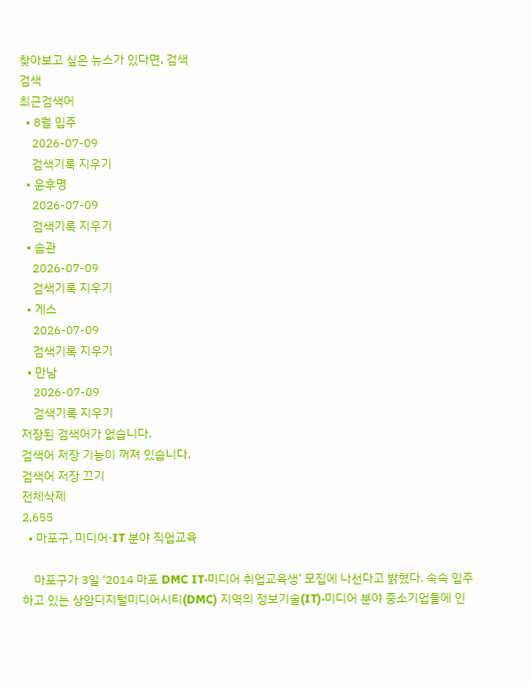찾아보고 싶은 뉴스가 있다면, 검색
검색
최근검색어
  • 8월 입주
    2026-07-09
    검색기록 지우기
  • 윤후명
    2026-07-09
    검색기록 지우기
  • 습관
    2026-07-09
    검색기록 지우기
  • 게스
    2026-07-09
    검색기록 지우기
  • 만남
    2026-07-09
    검색기록 지우기
저장된 검색어가 없습니다.
검색어 저장 기능이 꺼져 있습니다.
검색어 저장 끄기
전체삭제
2,655
  • 마포구, 미디어·IT 분야 직업교육

    마포구가 3일 ‘2014 마포 DMC IT·미디어 취업교육생’ 모집에 나선다고 밝혔다. 속속 입주하고 있는 상암디지털미디어시티(DMC) 지역의 정보기술(IT)·미디어 분야 중소기업들에 인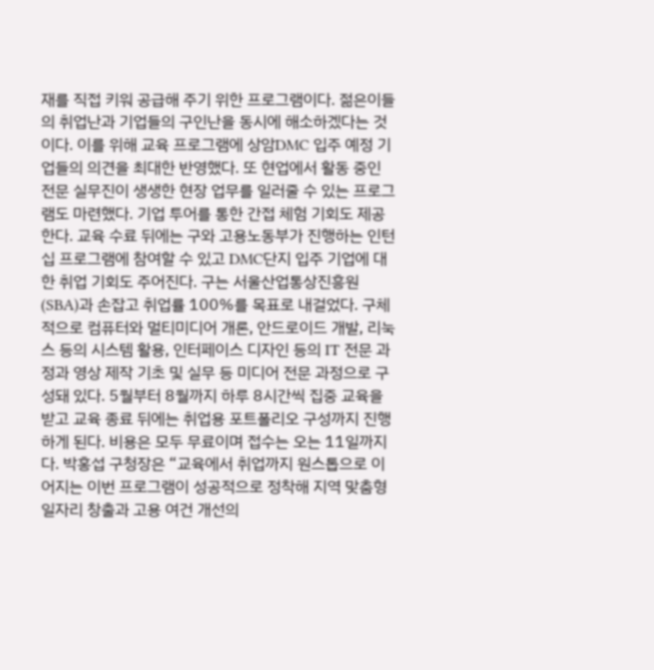재를 직접 키워 공급해 주기 위한 프로그램이다. 젊은이들의 취업난과 기업들의 구인난을 동시에 해소하겠다는 것이다. 이를 위해 교육 프로그램에 상암DMC 입주 예정 기업들의 의견을 최대한 반영했다. 또 현업에서 활동 중인 전문 실무진이 생생한 현장 업무를 일러줄 수 있는 프로그램도 마련했다. 기업 투어를 통한 간접 체험 기회도 제공한다. 교육 수료 뒤에는 구와 고용노동부가 진행하는 인턴십 프로그램에 참여할 수 있고 DMC단지 입주 기업에 대한 취업 기회도 주어진다. 구는 서울산업통상진흥원(SBA)과 손잡고 취업률 100%를 목표로 내걸었다. 구체적으로 컴퓨터와 멀티미디어 개론, 안드로이드 개발, 리눅스 등의 시스템 활용, 인터페이스 디자인 등의 IT 전문 과정과 영상 제작 기초 및 실무 등 미디어 전문 과정으로 구성돼 있다. 5월부터 8월까지 하루 8시간씩 집중 교육을 받고 교육 종료 뒤에는 취업용 포트폴리오 구성까지 진행하게 된다. 비용은 모두 무료이며 접수는 오는 11일까지다. 박홍섭 구청장은 “교육에서 취업까지 원스톱으로 이어지는 이번 프로그램이 성공적으로 정착해 지역 맞춤형 일자리 창출과 고용 여건 개선의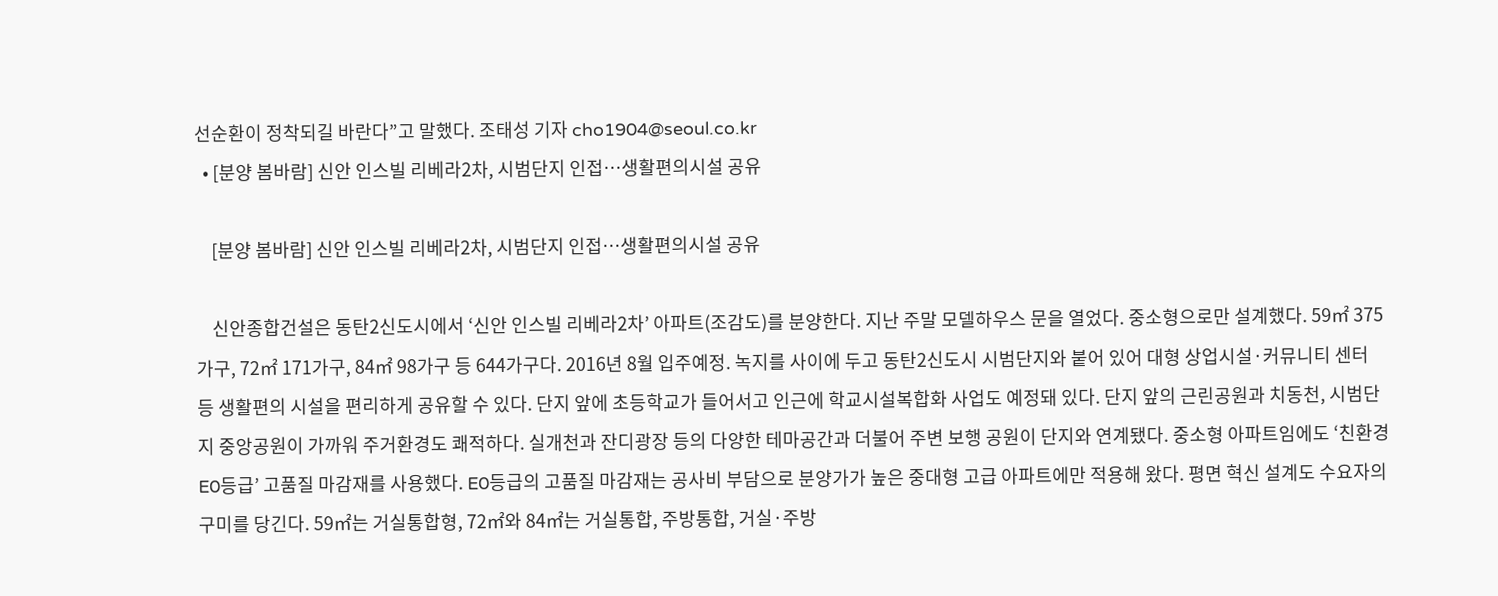선순환이 정착되길 바란다”고 말했다. 조태성 기자 cho1904@seoul.co.kr
  • [분양 봄바람] 신안 인스빌 리베라2차, 시범단지 인접…생활편의시설 공유

    [분양 봄바람] 신안 인스빌 리베라2차, 시범단지 인접…생활편의시설 공유

    신안종합건설은 동탄2신도시에서 ‘신안 인스빌 리베라2차’ 아파트(조감도)를 분양한다. 지난 주말 모델하우스 문을 열었다. 중소형으로만 설계했다. 59㎡ 375가구, 72㎡ 171가구, 84㎡ 98가구 등 644가구다. 2016년 8월 입주예정. 녹지를 사이에 두고 동탄2신도시 시범단지와 붙어 있어 대형 상업시설·커뮤니티 센터 등 생활편의 시설을 편리하게 공유할 수 있다. 단지 앞에 초등학교가 들어서고 인근에 학교시설복합화 사업도 예정돼 있다. 단지 앞의 근린공원과 치동천, 시범단지 중앙공원이 가까워 주거환경도 쾌적하다. 실개천과 잔디광장 등의 다양한 테마공간과 더불어 주변 보행 공원이 단지와 연계됐다. 중소형 아파트임에도 ‘친환경 E0등급’ 고품질 마감재를 사용했다. E0등급의 고품질 마감재는 공사비 부담으로 분양가가 높은 중대형 고급 아파트에만 적용해 왔다. 평면 혁신 설계도 수요자의 구미를 당긴다. 59㎡는 거실통합형, 72㎡와 84㎡는 거실통합, 주방통합, 거실·주방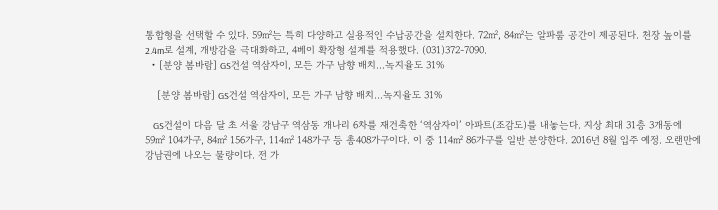통합형을 선택할 수 있다. 59㎡는 특히 다양하고 실용적인 수납공간을 설치한다. 72㎡, 84㎡는 알파룸 공간이 제공된다. 천장 높이를 2.4m로 설계, 개방감을 극대화하고, 4베이 확장형 설계를 적용했다. (031)372-7090.
  • [분양 봄바람] GS건설 역삼자이, 모든 가구 남향 배치…녹지율도 31%

    [분양 봄바람] GS건설 역삼자이, 모든 가구 남향 배치…녹지율도 31%

    GS건설이 다음 달 초 서울 강남구 역삼동 개나리 6차를 재건축한 ‘역삼자이’ 아파트(조감도)를 내놓는다. 지상 최대 31층 3개동에 59㎡ 104가구, 84㎡ 156가구, 114㎡ 148가구 등 총408가구이다. 이 중 114㎡ 86가구를 일반 분양한다. 2016년 8월 입주 예정. 오랜만에 강남권에 나오는 물량이다. 전 가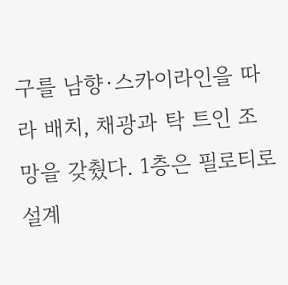구를 남향·스카이라인을 따라 배치, 채광과 탁 트인 조망을 갖췄다. 1층은 필로티로 설계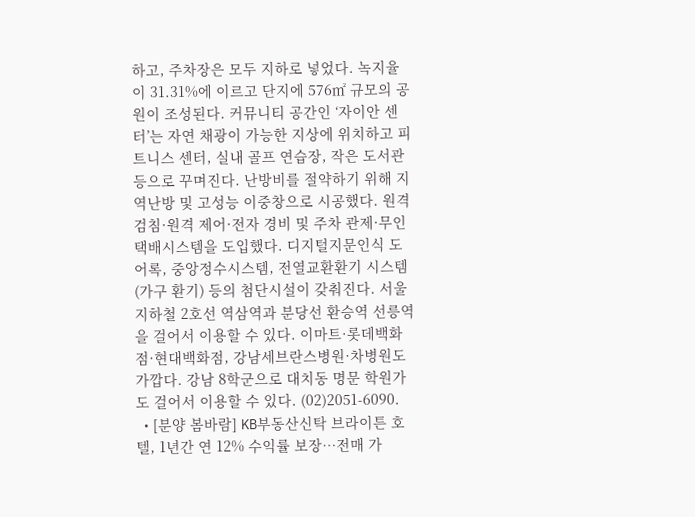하고, 주차장은 모두 지하로 넣었다. 녹지율이 31.31%에 이르고 단지에 576㎡ 규모의 공원이 조성된다. 커뮤니티 공간인 ‘자이안 센터’는 자연 채광이 가능한 지상에 위치하고 피트니스 센터, 실내 골프 연습장, 작은 도서관 등으로 꾸며진다. 난방비를 절약하기 위해 지역난방 및 고성능 이중창으로 시공했다. 원격 검침·원격 제어·전자 경비 및 주차 관제·무인 택배시스템을 도입했다. 디지털지문인식 도어록, 중앙정수시스템, 전열교환환기 시스템(가구 환기) 등의 첨단시설이 갖춰진다. 서울 지하철 2호선 역삼역과 분당선 환승역 선릉역을 걸어서 이용할 수 있다. 이마트·롯데백화점·현대백화점, 강남세브란스병원·차병원도 가깝다. 강남 8학군으로 대치동 명문 학원가도 걸어서 이용할 수 있다. (02)2051-6090.
  • [분양 봄바람] KB부동산신탁 브라이튼 호텔, 1년간 연 12% 수익률 보장…전매 가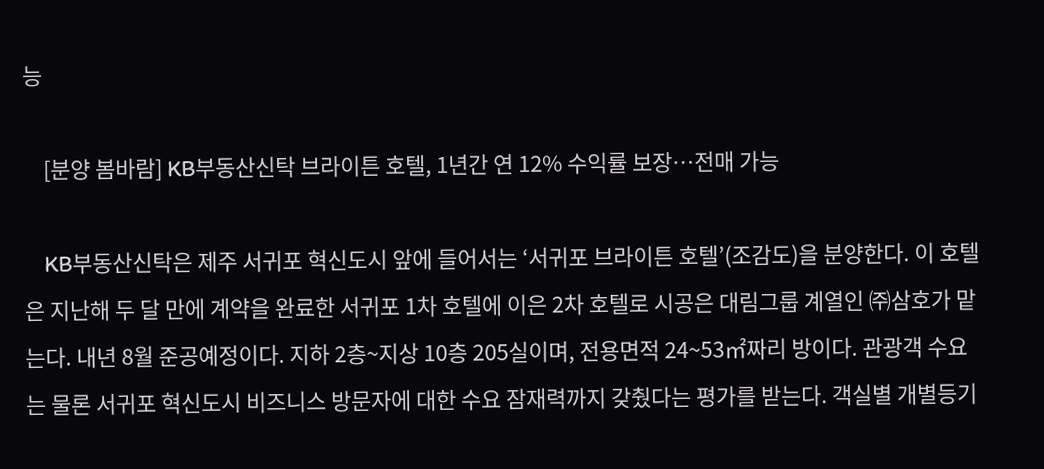능

    [분양 봄바람] KB부동산신탁 브라이튼 호텔, 1년간 연 12% 수익률 보장…전매 가능

    KB부동산신탁은 제주 서귀포 혁신도시 앞에 들어서는 ‘서귀포 브라이튼 호텔’(조감도)을 분양한다. 이 호텔은 지난해 두 달 만에 계약을 완료한 서귀포 1차 호텔에 이은 2차 호텔로 시공은 대림그룹 계열인 ㈜삼호가 맡는다. 내년 8월 준공예정이다. 지하 2층~지상 10층 205실이며, 전용면적 24~53㎡짜리 방이다. 관광객 수요는 물론 서귀포 혁신도시 비즈니스 방문자에 대한 수요 잠재력까지 갖췄다는 평가를 받는다. 객실별 개별등기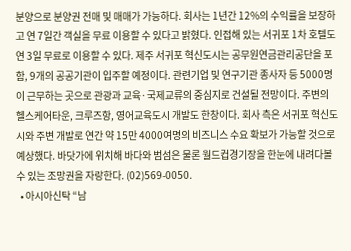분양으로 분양권 전매 및 매매가 가능하다. 회사는 1년간 12%의 수익률을 보장하고 연 7일간 객실을 무료 이용할 수 있다고 밝혔다. 인접해 있는 서귀포 1차 호텔도 연 3일 무료로 이용할 수 있다. 제주 서귀포 혁신도시는 공무원연금관리공단을 포함, 9개의 공공기관이 입주할 예정이다. 관련기업 및 연구기관 종사자 등 5000명이 근무하는 곳으로 관광과 교육·국제교류의 중심지로 건설될 전망이다. 주변의 헬스케어타운, 크루즈항, 영어교육도시 개발도 한창이다. 회사 측은 서귀포 혁신도시와 주변 개발로 연간 약 15만 4000여명의 비즈니스 수요 확보가 가능할 것으로 예상했다. 바닷가에 위치해 바다와 범섬은 물론 월드컵경기장을 한눈에 내려다볼 수 있는 조망권을 자랑한다. (02)569-0050.
  • 아시아신탁 “남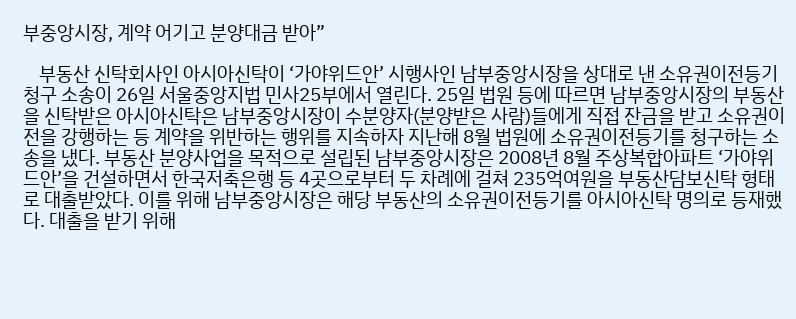부중앙시장, 계약 어기고 분양대금 받아”

    부동산 신탁회사인 아시아신탁이 ‘가야위드안’ 시행사인 남부중앙시장을 상대로 낸 소유권이전등기 청구 소송이 26일 서울중앙지법 민사25부에서 열린다. 25일 법원 등에 따르면 남부중앙시장의 부동산을 신탁받은 아시아신탁은 남부중앙시장이 수분양자(분양받은 사람)들에게 직접 잔금을 받고 소유권이전을 강행하는 등 계약을 위반하는 행위를 지속하자 지난해 8월 법원에 소유권이전등기를 청구하는 소송을 냈다. 부동산 분양사업을 목적으로 설립된 남부중앙시장은 2008년 8월 주상복합아파트 ‘가야위드안’을 건설하면서 한국저축은행 등 4곳으로부터 두 차례에 걸쳐 235억여원을 부동산담보신탁 형태로 대출받았다. 이를 위해 남부중앙시장은 해당 부동산의 소유권이전등기를 아시아신탁 명의로 등재했다. 대출을 받기 위해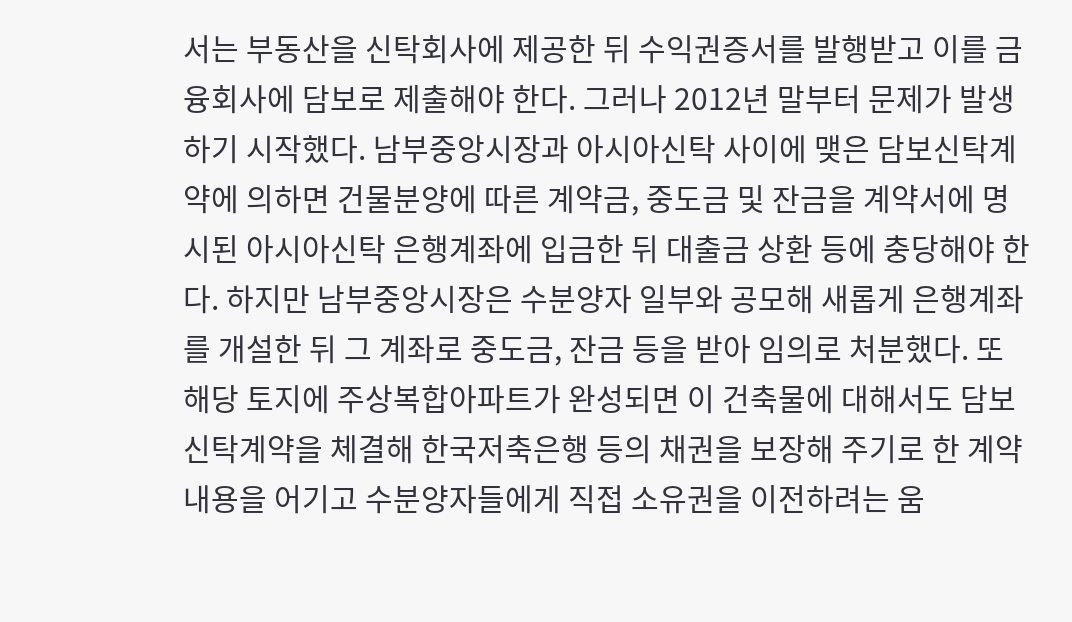서는 부동산을 신탁회사에 제공한 뒤 수익권증서를 발행받고 이를 금융회사에 담보로 제출해야 한다. 그러나 2012년 말부터 문제가 발생하기 시작했다. 남부중앙시장과 아시아신탁 사이에 맺은 담보신탁계약에 의하면 건물분양에 따른 계약금, 중도금 및 잔금을 계약서에 명시된 아시아신탁 은행계좌에 입금한 뒤 대출금 상환 등에 충당해야 한다. 하지만 남부중앙시장은 수분양자 일부와 공모해 새롭게 은행계좌를 개설한 뒤 그 계좌로 중도금, 잔금 등을 받아 임의로 처분했다. 또 해당 토지에 주상복합아파트가 완성되면 이 건축물에 대해서도 담보신탁계약을 체결해 한국저축은행 등의 채권을 보장해 주기로 한 계약 내용을 어기고 수분양자들에게 직접 소유권을 이전하려는 움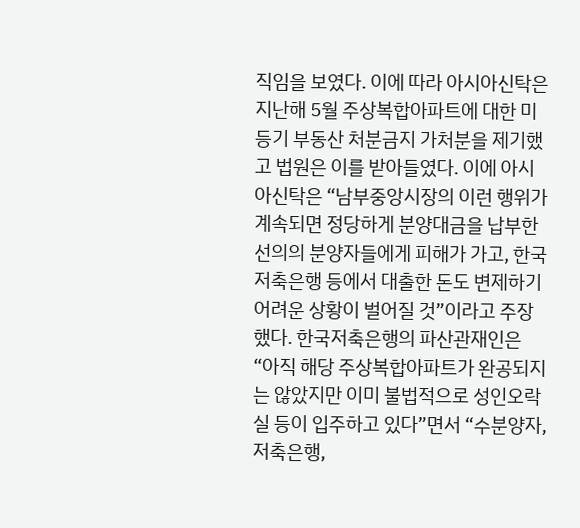직임을 보였다. 이에 따라 아시아신탁은 지난해 5월 주상복합아파트에 대한 미등기 부동산 처분금지 가처분을 제기했고 법원은 이를 받아들였다. 이에 아시아신탁은 “남부중앙시장의 이런 행위가 계속되면 정당하게 분양대금을 납부한 선의의 분양자들에게 피해가 가고, 한국저축은행 등에서 대출한 돈도 변제하기 어려운 상황이 벌어질 것”이라고 주장했다. 한국저축은행의 파산관재인은 “아직 해당 주상복합아파트가 완공되지는 않았지만 이미 불법적으로 성인오락실 등이 입주하고 있다”면서 “수분양자, 저축은행,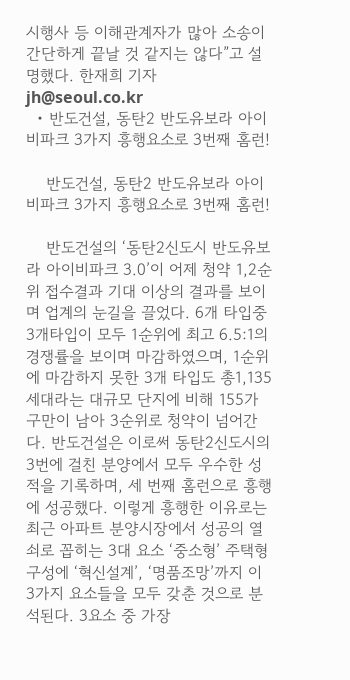시행사 등 이해관계자가 많아 소송이 간단하게 끝날 것 같지는 않다”고 설명했다. 한재희 기자 jh@seoul.co.kr
  • 반도건설, 동탄2 반도유보라 아이비파크 3가지 흥행요소로 3번째 홈런!

    반도건설, 동탄2 반도유보라 아이비파크 3가지 흥행요소로 3번째 홈런!

    반도건설의 ‘동탄2신도시 반도유보라 아이비파크 3.0’이 어제 청약 1,2순위 접수결과 기대 이상의 결과를 보이며 업계의 눈길을 끌었다. 6개 타입중 3개타입이 모두 1순위에 최고 6.5:1의 경쟁률을 보이며 마감하였으며, 1순위에 마감하지 못한 3개 타입도 총1,135세대라는 대규모 단지에 비해 155가구만이 남아 3순위로 청약이 넘어간다. 반도건설은 이로써 동탄2신도시의 3번에 걸친 분양에서 모두 우수한 성적을 기록하며, 세 번째 홈런으로 흥행에 성공했다. 이렇게 흥행한 이유로는 최근 아파트 분양시장에서 성공의 열쇠로 꼽히는 3대 요소 ‘중소형’ 주택형 구성에 ‘혁신설계’, ‘명품조망’까지 이 3가지 요소들을 모두 갖춘 것으로 분석된다. 3요소 중 가장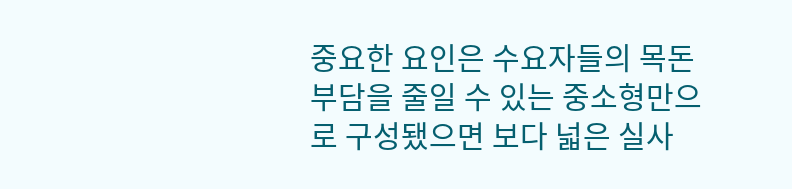중요한 요인은 수요자들의 목돈 부담을 줄일 수 있는 중소형만으로 구성됐으면 보다 넓은 실사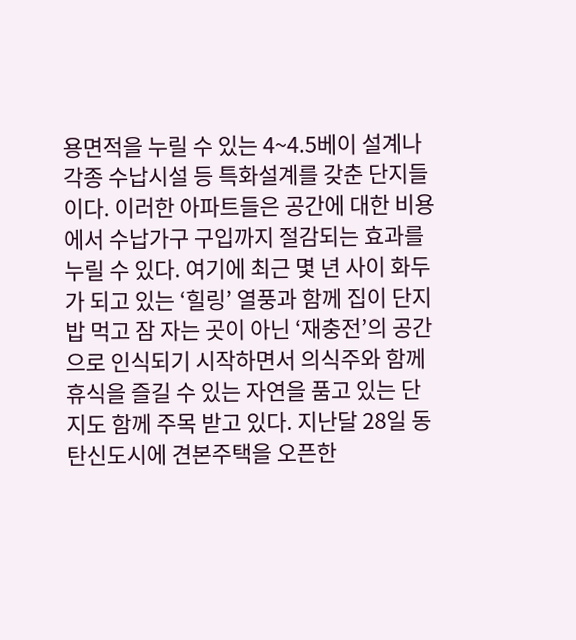용면적을 누릴 수 있는 4~4.5베이 설계나 각종 수납시설 등 특화설계를 갖춘 단지들이다. 이러한 아파트들은 공간에 대한 비용에서 수납가구 구입까지 절감되는 효과를 누릴 수 있다. 여기에 최근 몇 년 사이 화두가 되고 있는 ‘힐링’ 열풍과 함께 집이 단지 밥 먹고 잠 자는 곳이 아닌 ‘재충전’의 공간으로 인식되기 시작하면서 의식주와 함께 휴식을 즐길 수 있는 자연을 품고 있는 단지도 함께 주목 받고 있다. 지난달 28일 동탄신도시에 견본주택을 오픈한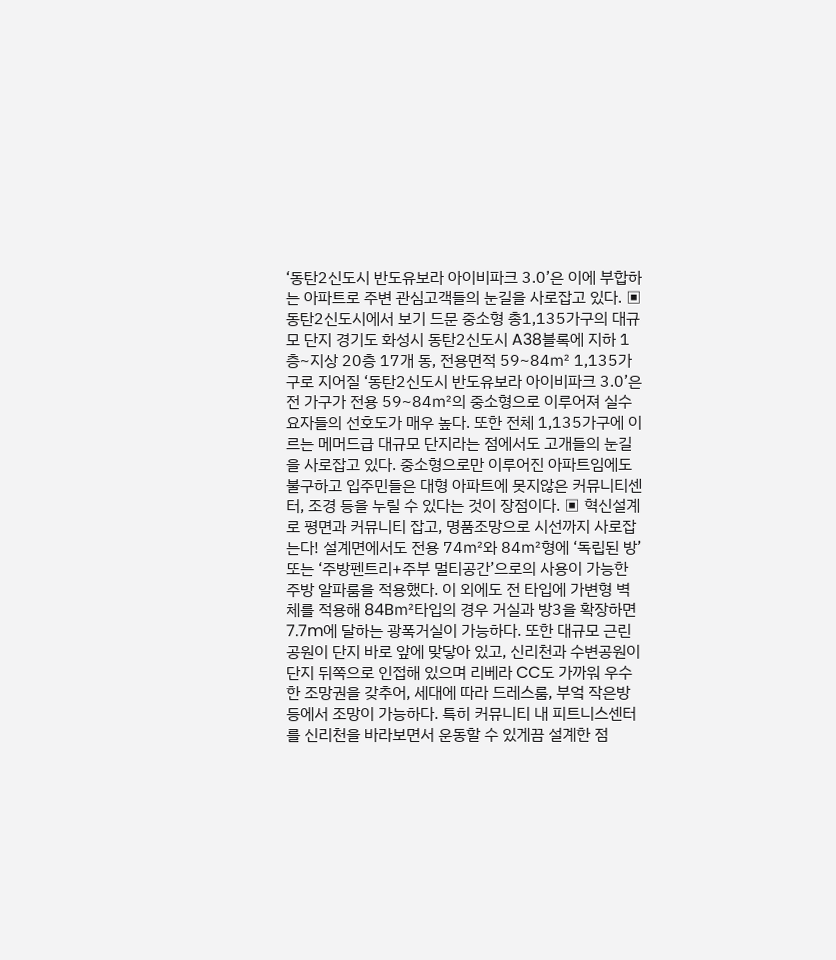‘동탄2신도시 반도유보라 아이비파크 3.0’은 이에 부합하는 아파트로 주변 관심고객들의 눈길을 사로잡고 있다. ▣ 동탄2신도시에서 보기 드문 중소형 총1,135가구의 대규모 단지 경기도 화성시 동탄2신도시 A38블록에 지하 1층~지상 20층 17개 동, 전용면적 59~84㎡ 1,135가구로 지어질 ‘동탄2신도시 반도유보라 아이비파크 3.0’은 전 가구가 전용 59~84㎡의 중소형으로 이루어져 실수요자들의 선호도가 매우 높다. 또한 전체 1,135가구에 이르는 메머드급 대규모 단지라는 점에서도 고개들의 눈길을 사로잡고 있다. 중소형으로만 이루어진 아파트임에도 불구하고 입주민들은 대형 아파트에 못지않은 커뮤니티센터, 조경 등을 누릴 수 있다는 것이 장점이다. ▣ 혁신설계로 평면과 커뮤니티 잡고, 명품조망으로 시선까지 사로잡는다! 설계면에서도 전용 74㎡와 84㎡형에 ‘독립된 방’ 또는 ‘주방펜트리+주부 멀티공간’으로의 사용이 가능한 주방 알파룸을 적용했다. 이 외에도 전 타입에 가변형 벽체를 적용해 84B㎡타입의 경우 거실과 방3을 확장하면 7.7m에 달하는 광폭거실이 가능하다. 또한 대규모 근린공원이 단지 바로 앞에 맞닿아 있고, 신리천과 수변공원이 단지 뒤쪽으로 인접해 있으며 리베라 CC도 가까워 우수한 조망권을 갖추어, 세대에 따라 드레스룸, 부엌 작은방 등에서 조망이 가능하다. 특히 커뮤니티 내 피트니스센터를 신리천을 바라보면서 운동할 수 있게끔 설계한 점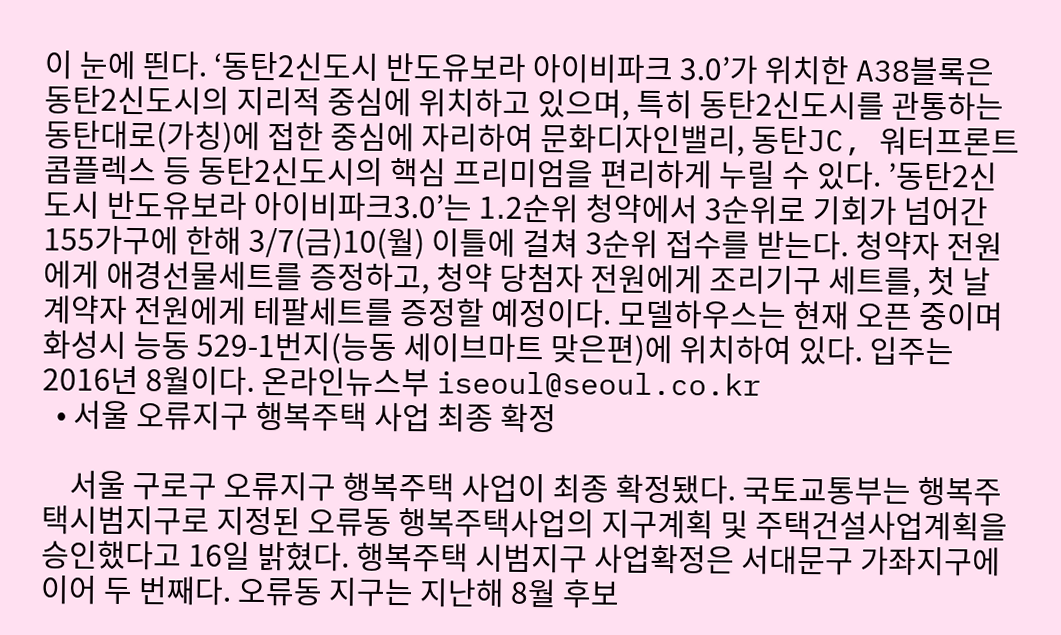이 눈에 띈다. ‘동탄2신도시 반도유보라 아이비파크 3.0’가 위치한 A38블록은 동탄2신도시의 지리적 중심에 위치하고 있으며, 특히 동탄2신도시를 관통하는 동탄대로(가칭)에 접한 중심에 자리하여 문화디자인밸리, 동탄JC, 워터프론트 콤플렉스 등 동탄2신도시의 핵심 프리미엄을 편리하게 누릴 수 있다. ’동탄2신도시 반도유보라 아이비파크3.0’는 1․2순위 청약에서 3순위로 기회가 넘어간 155가구에 한해 3/7(금)10(월) 이틀에 걸쳐 3순위 접수를 받는다. 청약자 전원에게 애경선물세트를 증정하고, 청약 당첨자 전원에게 조리기구 세트를, 첫 날 계약자 전원에게 테팔세트를 증정할 예정이다. 모델하우스는 현재 오픈 중이며 화성시 능동 529-1번지(능동 세이브마트 맞은편)에 위치하여 있다. 입주는 2016년 8월이다. 온라인뉴스부 iseoul@seoul.co.kr
  • 서울 오류지구 행복주택 사업 최종 확정

    서울 구로구 오류지구 행복주택 사업이 최종 확정됐다. 국토교통부는 행복주택시범지구로 지정된 오류동 행복주택사업의 지구계획 및 주택건설사업계획을 승인했다고 16일 밝혔다. 행복주택 시범지구 사업확정은 서대문구 가좌지구에 이어 두 번째다. 오류동 지구는 지난해 8월 후보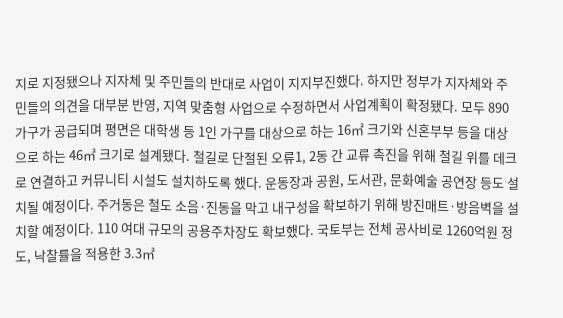지로 지정됐으나 지자체 및 주민들의 반대로 사업이 지지부진했다. 하지만 정부가 지자체와 주민들의 의견을 대부분 반영, 지역 맞춤형 사업으로 수정하면서 사업계획이 확정됐다. 모두 890가구가 공급되며 평면은 대학생 등 1인 가구를 대상으로 하는 16㎡ 크기와 신혼부부 등을 대상으로 하는 46㎡ 크기로 설계됐다. 철길로 단절된 오류1, 2동 간 교류 촉진을 위해 철길 위를 데크로 연결하고 커뮤니티 시설도 설치하도록 했다. 운동장과 공원, 도서관, 문화예술 공연장 등도 설치될 예정이다. 주거동은 철도 소음·진동을 막고 내구성을 확보하기 위해 방진매트·방음벽을 설치할 예정이다. 110 여대 규모의 공용주차장도 확보했다. 국토부는 전체 공사비로 1260억원 정도, 낙찰률을 적용한 3.3㎡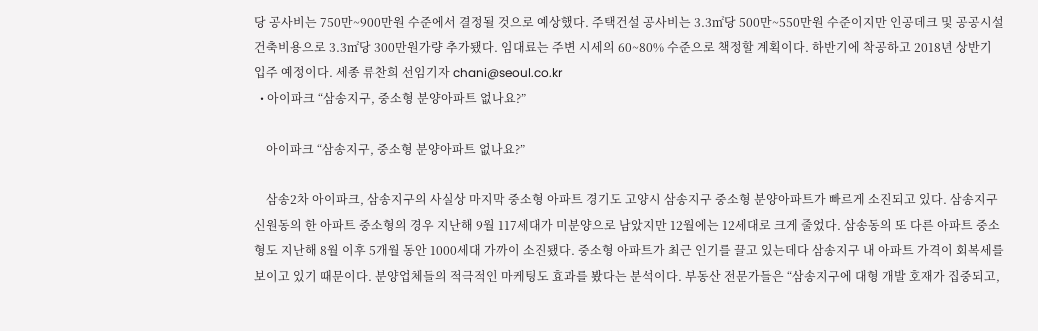당 공사비는 750만~900만원 수준에서 결정될 것으로 예상했다. 주택건설 공사비는 3.3㎡당 500만~550만원 수준이지만 인공데크 및 공공시설 건축비용으로 3.3㎡당 300만원가량 추가됐다. 임대료는 주변 시세의 60~80% 수준으로 책정할 계획이다. 하반기에 착공하고 2018년 상반기 입주 예정이다. 세종 류찬희 선임기자 chani@seoul.co.kr
  • 아이파크 “삼송지구, 중소형 분양아파트 없나요?”

    아이파크 “삼송지구, 중소형 분양아파트 없나요?”

    삼송2차 아이파크, 삼송지구의 사실상 마지막 중소형 아파트 경기도 고양시 삼송지구 중소형 분양아파트가 빠르게 소진되고 있다. 삼송지구 신원동의 한 아파트 중소형의 경우 지난해 9월 117세대가 미분양으로 남았지만 12월에는 12세대로 크게 줄었다. 삼송동의 또 다른 아파트 중소형도 지난해 8월 이후 5개월 동안 1000세대 가까이 소진됐다. 중소형 아파트가 최근 인기를 끌고 있는데다 삼송지구 내 아파트 가격이 회복세를 보이고 있기 때문이다. 분양업체들의 적극적인 마케팅도 효과를 봤다는 분석이다. 부동산 전문가들은 “삼송지구에 대형 개발 호재가 집중되고,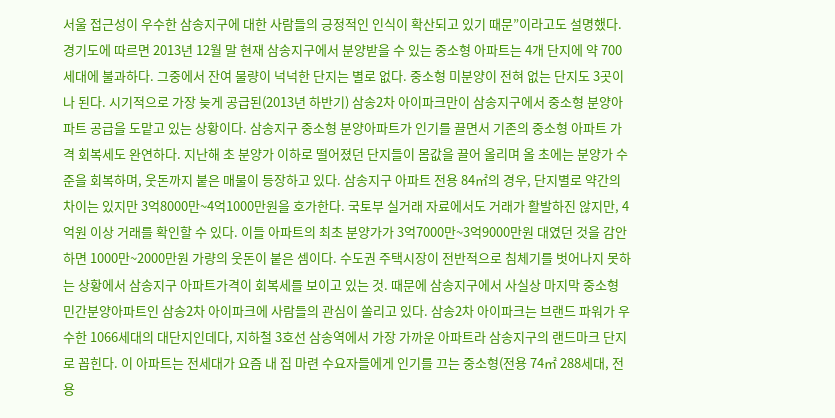서울 접근성이 우수한 삼송지구에 대한 사람들의 긍정적인 인식이 확산되고 있기 때문”이라고도 설명했다. 경기도에 따르면 2013년 12월 말 현재 삼송지구에서 분양받을 수 있는 중소형 아파트는 4개 단지에 약 700세대에 불과하다. 그중에서 잔여 물량이 넉넉한 단지는 별로 없다. 중소형 미분양이 전혀 없는 단지도 3곳이나 된다. 시기적으로 가장 늦게 공급된(2013년 하반기) 삼송2차 아이파크만이 삼송지구에서 중소형 분양아파트 공급을 도맡고 있는 상황이다. 삼송지구 중소형 분양아파트가 인기를 끌면서 기존의 중소형 아파트 가격 회복세도 완연하다. 지난해 초 분양가 이하로 떨어졌던 단지들이 몸값을 끌어 올리며 올 초에는 분양가 수준을 회복하며, 웃돈까지 붙은 매물이 등장하고 있다. 삼송지구 아파트 전용 84㎡의 경우, 단지별로 약간의 차이는 있지만 3억8000만~4억1000만원을 호가한다. 국토부 실거래 자료에서도 거래가 활발하진 않지만, 4억원 이상 거래를 확인할 수 있다. 이들 아파트의 최초 분양가가 3억7000만~3억9000만원 대였던 것을 감안하면 1000만~2000만원 가량의 웃돈이 붙은 셈이다. 수도권 주택시장이 전반적으로 침체기를 벗어나지 못하는 상황에서 삼송지구 아파트가격이 회복세를 보이고 있는 것. 때문에 삼송지구에서 사실상 마지막 중소형 민간분양아파트인 삼송2차 아이파크에 사람들의 관심이 쏠리고 있다. 삼송2차 아이파크는 브랜드 파워가 우수한 1066세대의 대단지인데다, 지하철 3호선 삼송역에서 가장 가까운 아파트라 삼송지구의 랜드마크 단지로 꼽힌다. 이 아파트는 전세대가 요즘 내 집 마련 수요자들에게 인기를 끄는 중소형(전용 74㎡ 288세대, 전용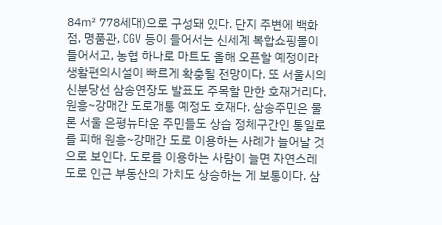84㎡ 778세대)으로 구성돼 있다. 단지 주변에 백화점, 명품관, CGV 등이 들어서는 신세계 복합쇼핑몰이 들어서고, 농협 하나로 마트도 올해 오픈할 예정이라 생활편의시설이 빠르게 확충될 전망이다. 또 서울시의 신분당선 삼송연장도 발표도 주목할 만한 호재거리다. 원흥~강매간 도로개통 예정도 호재다. 삼송주민은 물론 서울 은평뉴타운 주민들도 상습 정체구간인 통일로를 피해 원흥~강매간 도로 이용하는 사례가 늘어날 것으로 보인다. 도로를 이용하는 사람이 늘면 자연스레 도로 인근 부동산의 가치도 상승하는 게 보통이다. 삼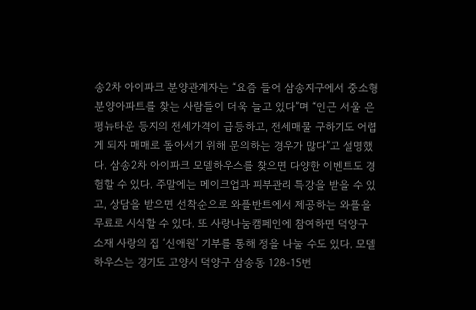송2차 아이파크 분양관계자는 “요즘 들어 삼송지구에서 중소형 분양아파트를 찾는 사람들이 더욱 늘고 있다”며 “인근 서울 은평뉴타운 등지의 전세가격이 급등하고, 전세매물 구하기도 어렵게 되자 매매로 돌아서기 위해 문의하는 경우가 많다”고 설명했다. 삼송2차 아이파크 모델하우스를 찾으면 다양한 이벤트도 경험할 수 있다. 주말에는 메이크업과 피부관리 특강을 받을 수 있고, 상담을 받으면 선착순으로 와플반트에서 제공하는 와플을 무료로 시식할 수 있다. 또 사랑나눔캠페인에 참여하면 덕양구 소재 사랑의 집 ‘신애원’ 기부를 통해 정을 나눌 수도 있다. 모델하우스는 경기도 고양시 덕양구 삼송동 128-15번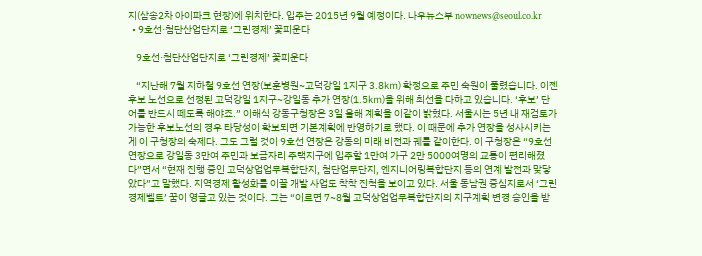지(삼송2차 아이파크 현장)에 위치한다. 입주는 2015년 9월 예정이다. 나우뉴스부 nownews@seoul.co.kr
  • 9호선·첨단산업단지로 ‘그린경제’ 꽃피운다

    9호선·첨단산업단지로 ‘그린경제’ 꽃피운다

    “지난해 7월 지하철 9호선 연장(보훈병원~고덕강일 1지구 3.8㎞) 확정으로 주민 숙원이 풀렸습니다. 이젠 후보 노선으로 선정된 고덕강일 1지구~강일동 추가 연장(1.5㎞)을 위해 최선을 다하고 있습니다. ‘후보’ 단어를 반드시 떼도록 해야죠.” 이해식 강동구청장은 3일 올해 계획을 이같이 밝혔다. 서울시는 5년 내 재검토가 가능한 후보노선의 경우 타당성이 확보되면 기본계획에 반영하기로 했다. 이 때문에 추가 연장을 성사시키는 게 이 구청장의 숙제다. 그도 그럴 것이 9호선 연장은 강동의 미래 비전과 궤를 같이한다. 이 구청장은 “9호선 연장으로 강일동 3만여 주민과 보금자리 주택지구에 입주할 1만여 가구 2만 5000여명의 교통이 편리해졌다”면서 “현재 진행 중인 고덕상업업무복합단지, 첨단업무단지, 엔지니어링복합단지 등의 연계 발전과 맞닿았다”고 말했다. 지역경제 활성화를 이끌 개발 사업도 착착 진척을 보이고 있다. 서울 동남권 중심지로서 ‘그린 경제벨트’ 꿈이 영글고 있는 것이다. 그는 “이르면 7~8월 고덕상업업무복합단지의 지구계획 변경 승인을 받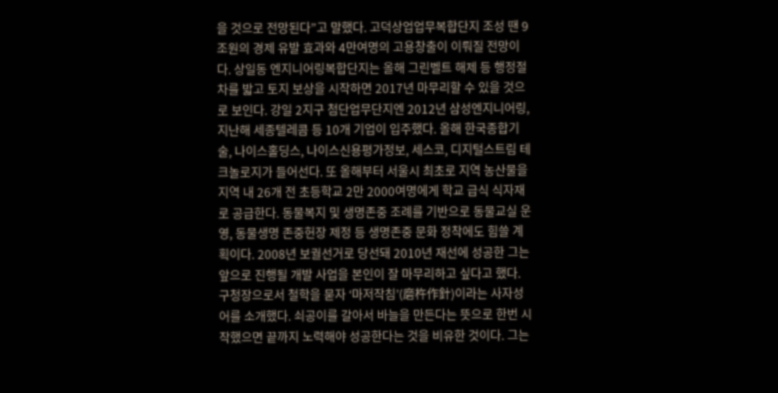을 것으로 전망된다”고 말했다. 고덕상업업무복합단지 조성 땐 9조원의 경제 유발 효과와 4만여명의 고용창출이 이뤄질 전망이다. 상일동 엔지니어링복합단지는 올해 그린벨트 해제 등 행정절차를 밟고 토지 보상을 시작하면 2017년 마무리할 수 있을 것으로 보인다. 강일 2지구 첨단업무단지엔 2012년 삼성엔지니어링, 지난해 세종텔레콤 등 10개 기업이 입주했다. 올해 한국종합기술, 나이스홀딩스, 나이스신용평가정보, 세스코, 디지털스트림 테크놀로지가 들어선다. 또 올해부터 서울시 최초로 지역 농산물을 지역 내 26개 전 초등학교 2만 2000여명에게 학교 급식 식자재로 공급한다. 동물복지 및 생명존중 조례를 기반으로 동물교실 운영, 동물생명 존중헌장 제정 등 생명존중 문화 정착에도 힘쓸 계획이다. 2008년 보궐선거로 당선돼 2010년 재선에 성공한 그는 앞으로 진행될 개발 사업을 본인이 잘 마무리하고 싶다고 했다. 구청장으로서 철학을 묻자 ‘마저작침’(磨杵作針)이라는 사자성어를 소개했다. 쇠공이를 갈아서 바늘을 만든다는 뜻으로 한번 시작했으면 끝까지 노력해야 성공한다는 것을 비유한 것이다. 그는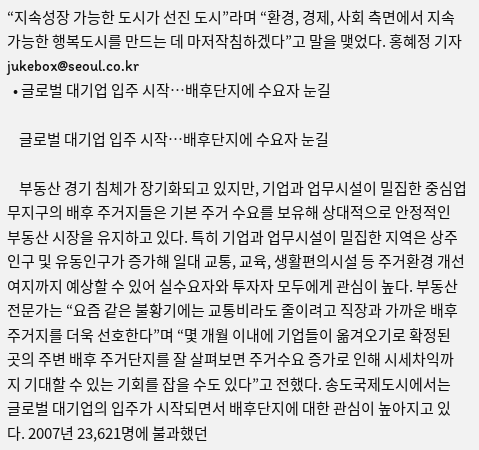“지속성장 가능한 도시가 선진 도시”라며 “환경, 경제, 사회 측면에서 지속가능한 행복도시를 만드는 데 마저작침하겠다”고 말을 맺었다. 홍혜정 기자 jukebox@seoul.co.kr
  • 글로벌 대기업 입주 시작…배후단지에 수요자 눈길

    글로벌 대기업 입주 시작…배후단지에 수요자 눈길

    부동산 경기 침체가 장기화되고 있지만, 기업과 업무시설이 밀집한 중심업무지구의 배후 주거지들은 기본 주거 수요를 보유해 상대적으로 안정적인 부동산 시장을 유지하고 있다. 특히 기업과 업무시설이 밀집한 지역은 상주인구 및 유동인구가 증가해 일대 교통, 교육, 생활편의시설 등 주거환경 개선 여지까지 예상할 수 있어 실수요자와 투자자 모두에게 관심이 높다. 부동산 전문가는 “요즘 같은 불황기에는 교통비라도 줄이려고 직장과 가까운 배후 주거지를 더욱 선호한다”며 “몇 개월 이내에 기업들이 옮겨오기로 확정된 곳의 주변 배후 주거단지를 잘 살펴보면 주거수요 증가로 인해 시세차익까지 기대할 수 있는 기회를 잡을 수도 있다”고 전했다. 송도국제도시에서는 글로벌 대기업의 입주가 시작되면서 배후단지에 대한 관심이 높아지고 있다. 2007년 23,621명에 불과했던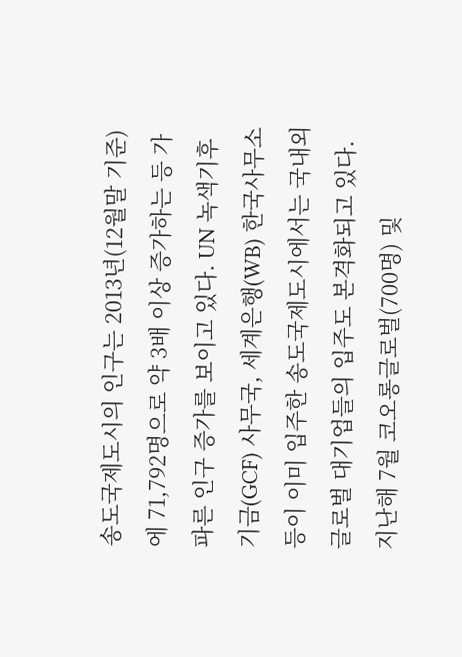송도국제도시의 인구는 2013년(12월말 기준)에 71,792명으로 약 3배 이상 증가하는 등 가파른 인구 증가를 보이고 있다. UN 녹색기후기금(GCF) 사무국, 세계은행(WB) 한국사무소 등이 이미 입주한 송도국제도시에서는 국내외 글로벌 대기업들의 입주도 본격화되고 있다. 지난해 7월 코오롱글로벌(700명) 및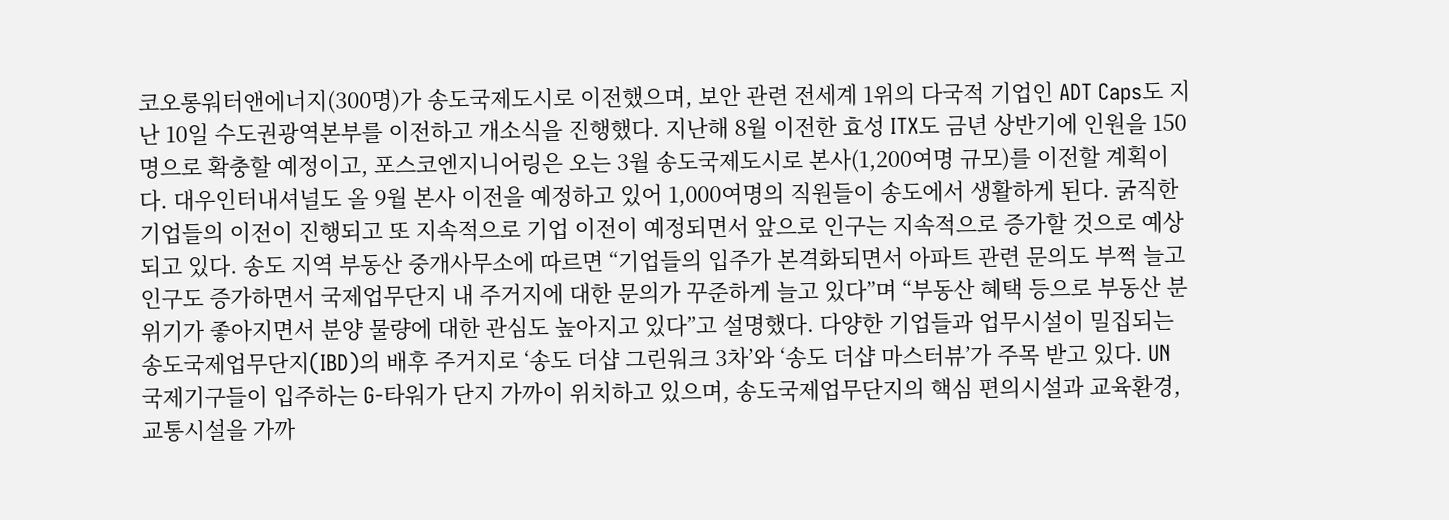코오롱워터앤에너지(300명)가 송도국제도시로 이전했으며, 보안 관련 전세계 1위의 다국적 기업인 ADT Caps도 지난 10일 수도권광역본부를 이전하고 개소식을 진행했다. 지난해 8월 이전한 효성 ITX도 금년 상반기에 인원을 150명으로 확충할 예정이고, 포스코엔지니어링은 오는 3월 송도국제도시로 본사(1,200여명 규모)를 이전할 계획이다. 대우인터내셔널도 올 9월 본사 이전을 예정하고 있어 1,000여명의 직원들이 송도에서 생활하게 된다. 굵직한 기업들의 이전이 진행되고 또 지속적으로 기업 이전이 예정되면서 앞으로 인구는 지속적으로 증가할 것으로 예상되고 있다. 송도 지역 부동산 중개사무소에 따르면 “기업들의 입주가 본격화되면서 아파트 관련 문의도 부쩍 늘고 인구도 증가하면서 국제업무단지 내 주거지에 대한 문의가 꾸준하게 늘고 있다”며 “부동산 혜택 등으로 부동산 분위기가 좋아지면서 분양 물량에 대한 관심도 높아지고 있다”고 설명했다. 다양한 기업들과 업무시설이 밀집되는 송도국제업무단지(IBD)의 배후 주거지로 ‘송도 더샵 그린워크 3차’와 ‘송도 더샵 마스터뷰’가 주목 받고 있다. UN 국제기구들이 입주하는 G-타워가 단지 가까이 위치하고 있으며, 송도국제업무단지의 핵심 편의시설과 교육환경, 교통시설을 가까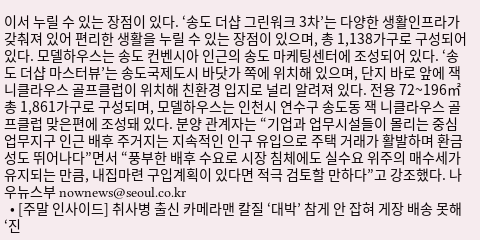이서 누릴 수 있는 장점이 있다. ‘송도 더샵 그린워크 3차’는 다양한 생활인프라가 갖춰져 있어 편리한 생활을 누릴 수 있는 장점이 있으며, 총 1,138가구로 구성되어 있다. 모델하우스는 송도 컨벤시아 인근의 송도 마케팅센터에 조성되어 있다. ‘송도 더샵 마스터뷰’는 송도국제도시 바닷가 쪽에 위치해 있으며, 단지 바로 앞에 잭 니클라우스 골프클럽이 위치해 친환경 입지로 널리 알려져 있다. 전용 72~196㎡ 총 1,861가구로 구성되며, 모델하우스는 인천시 연수구 송도동 잭 니클라우스 골프클럽 맞은편에 조성돼 있다. 분양 관계자는 “기업과 업무시설들이 몰리는 중심업무지구 인근 배후 주거지는 지속적인 인구 유입으로 주택 거래가 활발하며 환금성도 뛰어나다”면서 “풍부한 배후 수요로 시장 침체에도 실수요 위주의 매수세가 유지되는 만큼, 내집마련 구입계획이 있다면 적극 검토할 만하다”고 강조했다. 나우뉴스부 nownews@seoul.co.kr
  • [주말 인사이드] 취사병 출신 카메라맨 칼질 ‘대박’ 참게 안 잡혀 게장 배송 못해 ‘진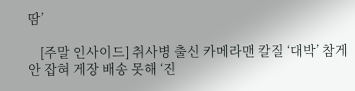땀’

    [주말 인사이드] 취사병 출신 카메라맨 칼질 ‘대박’ 참게 안 잡혀 게장 배송 못해 ‘진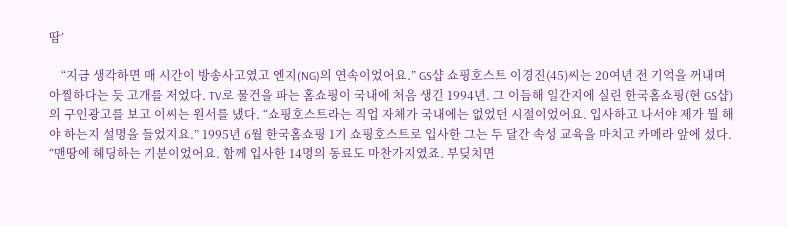땀’

    “지금 생각하면 매 시간이 방송사고였고 엔지(NG)의 연속이었어요.” GS샵 쇼핑호스트 이경진(45)씨는 20여년 전 기억을 꺼내며 아찔하다는 듯 고개를 저었다. TV로 물건을 파는 홈쇼핑이 국내에 처음 생긴 1994년. 그 이듬해 일간지에 실린 한국홈쇼핑(현 GS샵)의 구인광고를 보고 이씨는 원서를 냈다. “쇼핑호스트라는 직업 자체가 국내에는 없었던 시절이었어요. 입사하고 나서야 제가 뭘 해야 하는지 설명을 들었지요.” 1995년 6월 한국홈쇼핑 1기 쇼핑호스트로 입사한 그는 두 달간 속성 교육을 마치고 카메라 앞에 섰다. “맨땅에 헤딩하는 기분이었어요. 함께 입사한 14명의 동료도 마찬가지였죠. 부딪치면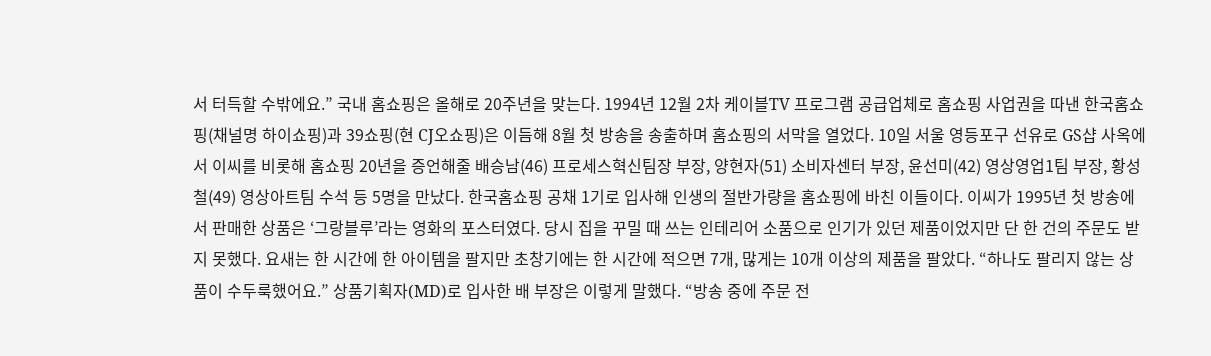서 터득할 수밖에요.” 국내 홈쇼핑은 올해로 20주년을 맞는다. 1994년 12월 2차 케이블TV 프로그램 공급업체로 홈쇼핑 사업권을 따낸 한국홈쇼핑(채널명 하이쇼핑)과 39쇼핑(현 CJ오쇼핑)은 이듬해 8월 첫 방송을 송출하며 홈쇼핑의 서막을 열었다. 10일 서울 영등포구 선유로 GS샵 사옥에서 이씨를 비롯해 홈쇼핑 20년을 증언해줄 배승남(46) 프로세스혁신팀장 부장, 양현자(51) 소비자센터 부장, 윤선미(42) 영상영업1팀 부장, 황성철(49) 영상아트팀 수석 등 5명을 만났다. 한국홈쇼핑 공채 1기로 입사해 인생의 절반가량을 홈쇼핑에 바친 이들이다. 이씨가 1995년 첫 방송에서 판매한 상품은 ‘그랑블루’라는 영화의 포스터였다. 당시 집을 꾸밀 때 쓰는 인테리어 소품으로 인기가 있던 제품이었지만 단 한 건의 주문도 받지 못했다. 요새는 한 시간에 한 아이템을 팔지만 초창기에는 한 시간에 적으면 7개, 많게는 10개 이상의 제품을 팔았다. “하나도 팔리지 않는 상품이 수두룩했어요.” 상품기획자(MD)로 입사한 배 부장은 이렇게 말했다. “방송 중에 주문 전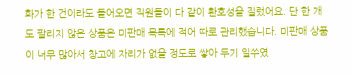화가 한 건이라도 들어오면 직원들이 다 같이 환호성을 질렀어요. 단 한 개도 팔리지 않은 상품은 미판매 목록에 적어 따로 관리했습니다. 미판매 상품이 너무 많아서 창고에 자리가 없을 정도로 쌓아 두기 일쑤였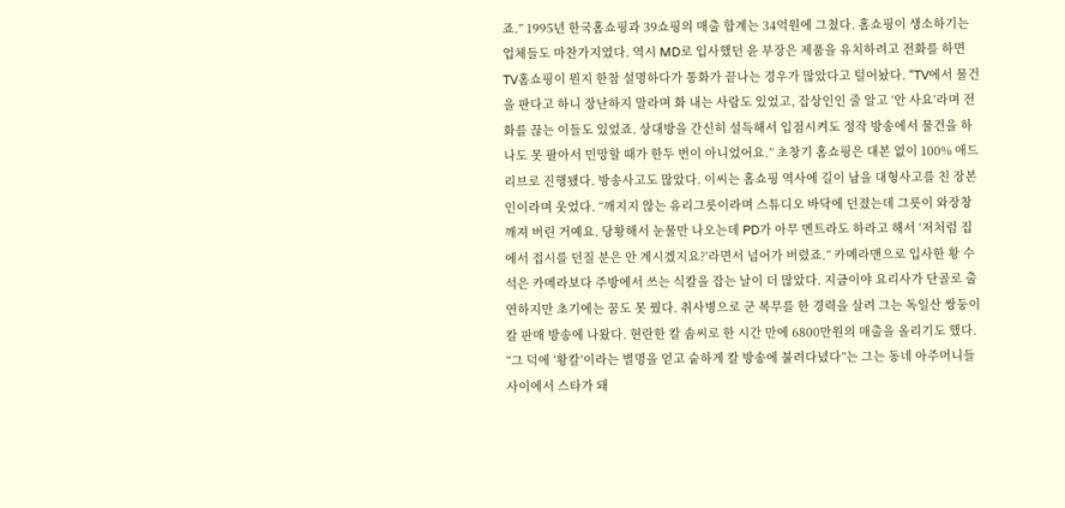죠.” 1995년 한국홈쇼핑과 39쇼핑의 매출 합계는 34억원에 그쳤다. 홈쇼핑이 생소하기는 업체들도 마찬가지였다. 역시 MD로 입사했던 윤 부장은 제품을 유치하려고 전화를 하면 TV홈쇼핑이 뭔지 한참 설명하다가 통화가 끝나는 경우가 많았다고 털어놨다. “TV에서 물건을 판다고 하니 장난하지 말라며 화 내는 사람도 있었고, 잡상인인 줄 알고 ‘안 사요’라며 전화를 끊는 이들도 있었죠. 상대방을 간신히 설득해서 입점시켜도 정작 방송에서 물건을 하나도 못 팔아서 민망할 때가 한두 번이 아니었어요.” 초창기 홈쇼핑은 대본 없이 100% 애드리브로 진행됐다. 방송사고도 많았다. 이씨는 홈쇼핑 역사에 길이 남을 대형사고를 친 장본인이라며 웃었다. “깨지지 않는 유리그릇이라며 스튜디오 바닥에 던졌는데 그릇이 와장창 깨져 버린 거예요. 당황해서 눈물만 나오는데 PD가 아무 멘트라도 하라고 해서 ‘저처럼 집에서 접시를 던질 분은 안 계시겠지요?’라면서 넘어가 버렸죠.” 카메라맨으로 입사한 황 수석은 카메라보다 주방에서 쓰는 식칼을 잡는 날이 더 많았다. 지금이야 요리사가 단골로 출연하지만 초기에는 꿈도 못 꿨다. 취사병으로 군 복무를 한 경력을 살려 그는 독일산 쌍둥이칼 판매 방송에 나왔다. 현란한 칼 솜씨로 한 시간 만에 6800만원의 매출을 올리기도 했다. “그 덕에 ‘황칼’이라는 별명을 얻고 숱하게 칼 방송에 불려다녔다”는 그는 동네 아주머니들 사이에서 스타가 돼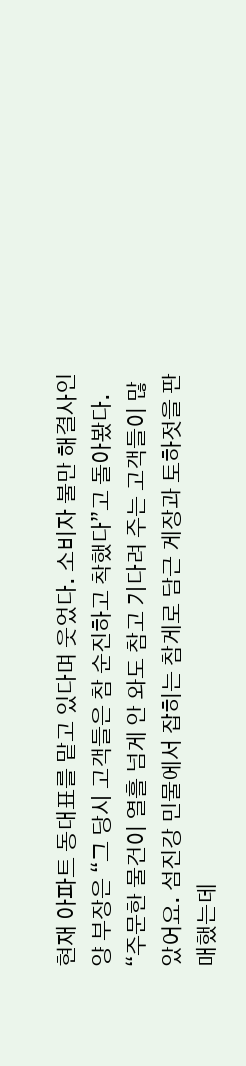현재 아파트 동대표를 맡고 있다며 웃었다. 소비자 불만 해결사인 양 부장은 “그 당시 고객들은 참 순진하고 착했다”고 돌아봤다. “주문한 물건이 열흘 넘게 안 와도 참고 기다려 주는 고객들이 많았어요. 섬진강 민물에서 잡히는 참게로 담근 게장과 토하젓을 판매했는데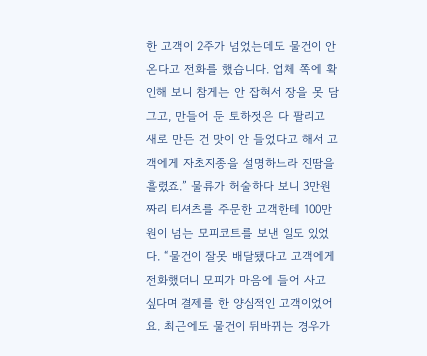한 고객이 2주가 넘었는데도 물건이 안 온다고 전화를 했습니다. 업체 쪽에 확인해 보니 참게는 안 잡혀서 장을 못 담그고, 만들어 둔 토하젓은 다 팔리고 새로 만든 건 맛이 안 들었다고 해서 고객에게 자초지종을 설명하느라 진땀을 흘렸죠.” 물류가 허술하다 보니 3만원짜리 티셔츠를 주문한 고객한테 100만원이 넘는 모피코트를 보낸 일도 있었다. “물건이 잘못 배달됐다고 고객에게 전화했더니 모피가 마음에 들어 사고 싶다며 결제를 한 양심적인 고객이었어요. 최근에도 물건이 뒤바뀌는 경우가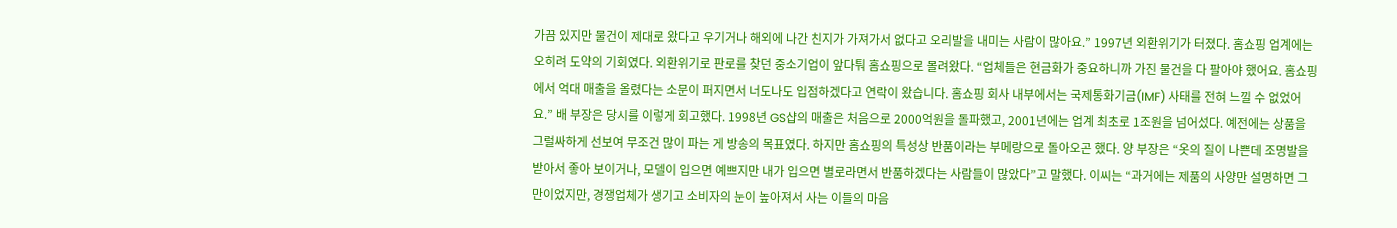가끔 있지만 물건이 제대로 왔다고 우기거나 해외에 나간 친지가 가져가서 없다고 오리발을 내미는 사람이 많아요.” 1997년 외환위기가 터졌다. 홈쇼핑 업계에는 오히려 도약의 기회였다. 외환위기로 판로를 찾던 중소기업이 앞다퉈 홈쇼핑으로 몰려왔다. “업체들은 현금화가 중요하니까 가진 물건을 다 팔아야 했어요. 홈쇼핑에서 억대 매출을 올렸다는 소문이 퍼지면서 너도나도 입점하겠다고 연락이 왔습니다. 홈쇼핑 회사 내부에서는 국제통화기금(IMF) 사태를 전혀 느낄 수 없었어요.” 배 부장은 당시를 이렇게 회고했다. 1998년 GS샵의 매출은 처음으로 2000억원을 돌파했고, 2001년에는 업계 최초로 1조원을 넘어섰다. 예전에는 상품을 그럴싸하게 선보여 무조건 많이 파는 게 방송의 목표였다. 하지만 홈쇼핑의 특성상 반품이라는 부메랑으로 돌아오곤 했다. 양 부장은 “옷의 질이 나쁜데 조명발을 받아서 좋아 보이거나, 모델이 입으면 예쁘지만 내가 입으면 별로라면서 반품하겠다는 사람들이 많았다”고 말했다. 이씨는 “과거에는 제품의 사양만 설명하면 그만이었지만, 경쟁업체가 생기고 소비자의 눈이 높아져서 사는 이들의 마음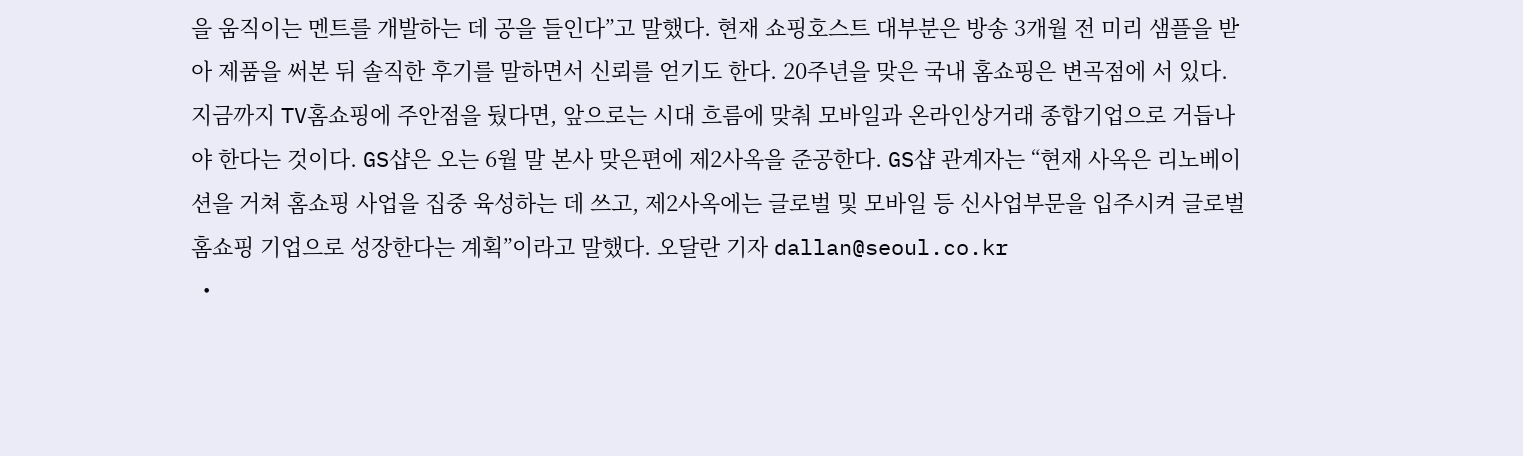을 움직이는 멘트를 개발하는 데 공을 들인다”고 말했다. 현재 쇼핑호스트 대부분은 방송 3개월 전 미리 샘플을 받아 제품을 써본 뒤 솔직한 후기를 말하면서 신뢰를 얻기도 한다. 20주년을 맞은 국내 홈쇼핑은 변곡점에 서 있다. 지금까지 TV홈쇼핑에 주안점을 뒀다면, 앞으로는 시대 흐름에 맞춰 모바일과 온라인상거래 종합기업으로 거듭나야 한다는 것이다. GS샵은 오는 6월 말 본사 맞은편에 제2사옥을 준공한다. GS샵 관계자는 “현재 사옥은 리노베이션을 거쳐 홈쇼핑 사업을 집중 육성하는 데 쓰고, 제2사옥에는 글로벌 및 모바일 등 신사업부문을 입주시켜 글로벌 홈쇼핑 기업으로 성장한다는 계획”이라고 말했다. 오달란 기자 dallan@seoul.co.kr
  •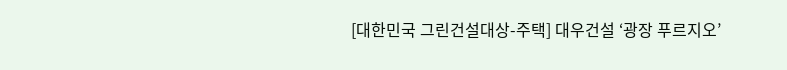[대한민국 그린건설대상-주택] 대우건설 ‘광장 푸르지오’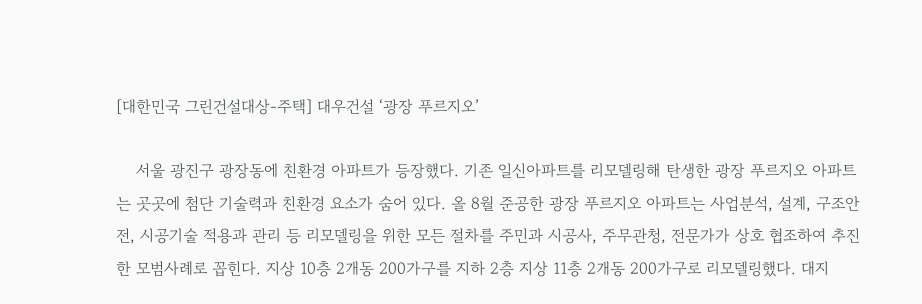[대한민국 그린건설대상-주택] 대우건설 ‘광장 푸르지오’

    서울 광진구 광장동에 친환경 아파트가 등장했다. 기존 일신아파트를 리모델링해 탄생한 광장 푸르지오 아파트는 곳곳에 첨단 기술력과 친환경 요소가 숨어 있다. 올 8월 준공한 광장 푸르지오 아파트는 사업분석, 설계, 구조안전, 시공기술 적용과 관리 등 리모델링을 위한 모든 절차를 주민과 시공사, 주무관청, 전문가가 상호 협조하여 추진한 모범사례로 꼽힌다. 지상 10층 2개동 200가구를 지하 2층 지상 11층 2개동 200가구로 리모델링했다. 대지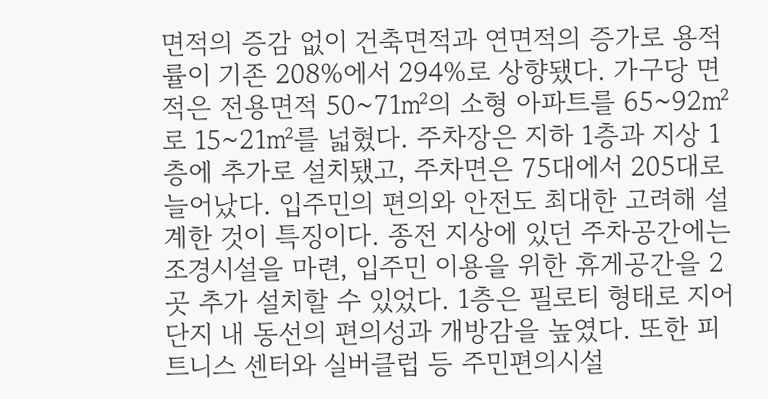면적의 증감 없이 건축면적과 연면적의 증가로 용적률이 기존 208%에서 294%로 상향됐다. 가구당 면적은 전용면적 50~71㎡의 소형 아파트를 65~92㎡로 15~21㎡를 넓혔다. 주차장은 지하 1층과 지상 1층에 추가로 설치됐고, 주차면은 75대에서 205대로 늘어났다. 입주민의 편의와 안전도 최대한 고려해 설계한 것이 특징이다. 종전 지상에 있던 주차공간에는 조경시설을 마련, 입주민 이용을 위한 휴게공간을 2곳 추가 설치할 수 있었다. 1층은 필로티 형태로 지어 단지 내 동선의 편의성과 개방감을 높였다. 또한 피트니스 센터와 실버클럽 등 주민편의시설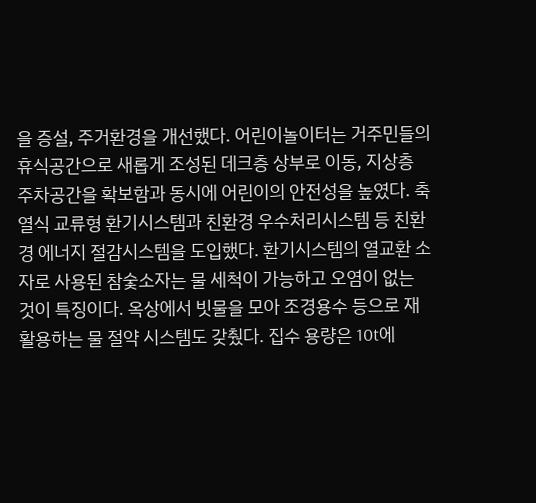을 증설, 주거환경을 개선했다. 어린이놀이터는 거주민들의 휴식공간으로 새롭게 조성된 데크층 상부로 이동, 지상층 주차공간을 확보함과 동시에 어린이의 안전성을 높였다. 축열식 교류형 환기시스템과 친환경 우수처리시스템 등 친환경 에너지 절감시스템을 도입했다. 환기시스템의 열교환 소자로 사용된 참숯소자는 물 세척이 가능하고 오염이 없는 것이 특징이다. 옥상에서 빗물을 모아 조경용수 등으로 재활용하는 물 절약 시스템도 갖췄다. 집수 용량은 10t에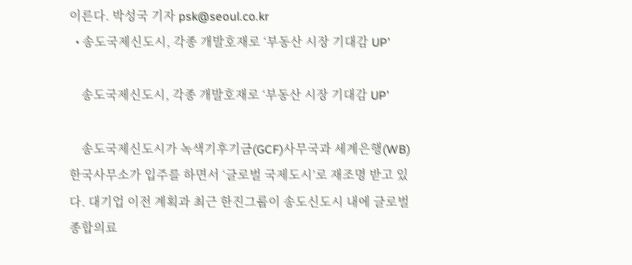이른다. 박성국 기자 psk@seoul.co.kr
  • 송도국제신도시, 각종 개발호재로 ‘부동산 시장 기대감 UP’

    송도국제신도시, 각종 개발호재로 ‘부동산 시장 기대감 UP’

    송도국제신도시가 녹색기후기금(GCF)사무국과 세계은행(WB)한국사무소가 입주를 하면서 ‘글로벌 국제도시’로 재조명 받고 있다. 대기업 이전 계획과 최근 한진그룹이 송도신도시 내에 글로벌 종합의료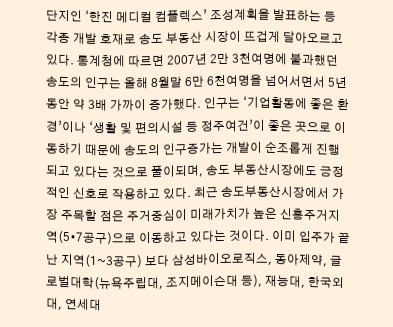단지인 ‘한진 메디컬 컴플렉스’ 조성계획을 발표하는 등 각종 개발 호재로 송도 부동산 시장이 뜨겁게 달아오르고 있다. 통계청에 따르면 2007년 2만 3천여명에 불과했던 송도의 인구는 올해 8월말 6만 6천여명을 넘어서면서 5년 동안 약 3배 가까이 증가했다. 인구는 ‘기업활동에 좋은 환경’이나 ‘생활 및 편의시설 등 정주여건’이 좋은 곳으로 이동하기 때문에 송도의 인구증가는 개발이 순조롭게 진행되고 있다는 것으로 풀이되며, 송도 부동산시장에도 긍정적인 신호로 작용하고 있다. 최근 송도부동산시장에서 가장 주목할 점은 주거중심이 미래가치가 높은 신흥주거지역(5•7공구)으로 이동하고 있다는 것이다. 이미 입주가 끝난 지역(1~3공구) 보다 삼성바이오로직스, 동아제약, 글로벌대학(뉴욕주립대, 조지메이슨대 등), 재능대, 한국외대, 연세대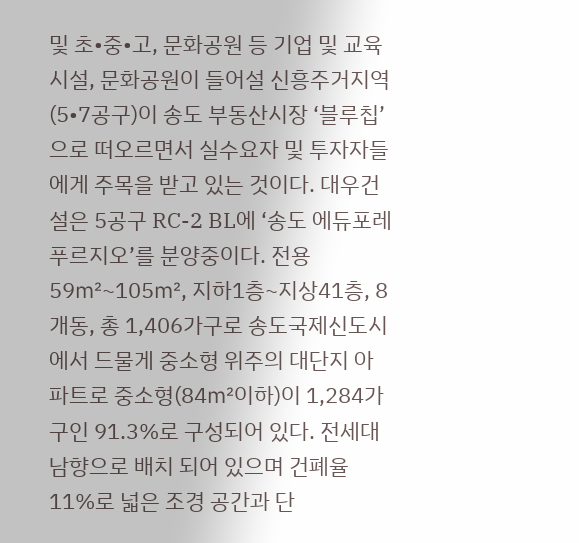및 초•중•고, 문화공원 등 기업 및 교육시설, 문화공원이 들어설 신흥주거지역(5•7공구)이 송도 부동산시장 ‘블루칩’으로 떠오르면서 실수요자 및 투자자들에게 주목을 받고 있는 것이다. 대우건설은 5공구 RC-2 BL에 ‘송도 에듀포레 푸르지오’를 분양중이다. 전용 59㎡~105㎡, 지하1층~지상41층, 8개동, 총 1,406가구로 송도국제신도시에서 드물게 중소형 위주의 대단지 아파트로 중소형(84㎡이하)이 1,284가구인 91.3%로 구성되어 있다. 전세대 남향으로 배치 되어 있으며 건폐율 11%로 넓은 조경 공간과 단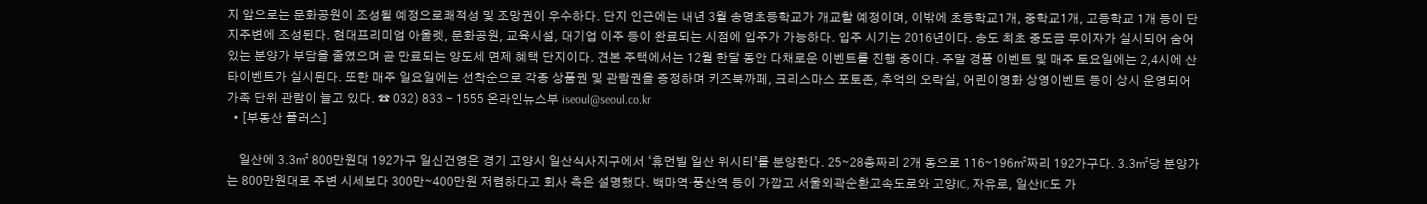지 앞으로는 문화공원이 조성될 예정으로쾌적성 및 조망권이 우수하다. 단지 인근에는 내년 3월 송명초등학교가 개교할 예정이며, 이밖에 초등학교1개, 중학교1개, 고등학교 1개 등이 단지주변에 조성된다. 현대프리미엄 아울렛, 문화공원, 교육시설, 대기업 이주 등이 완료되는 시점에 입주가 가능하다. 입주 시기는 2016년이다. 송도 최초 중도금 무이자가 실시되어 숨어 있는 분양가 부담을 줄였으며 곧 만료되는 양도세 면제 혜택 단지이다. 견본 주택에서는 12월 한달 동안 다채로운 이벤트를 진행 중이다. 주말 경품 이벤트 및 매주 토요일에는 2,4시에 산타이벤트가 실시된다. 또한 매주 일요일에는 선착순으로 각종 상품권 및 관람권을 증정하며 키즈북까페, 크리스마스 포토존, 추억의 오락실, 어린이영화 상영이벤트 등이 상시 운영되어 가족 단위 관람이 늘고 있다. ☎ 032) 833 - 1555 온라인뉴스부 iseoul@seoul.co.kr
  • [부동산 플러스]

    일산에 3.3㎡ 800만원대 192가구 일신건영은 경기 고양시 일산식사지구에서 ‘휴먼빌 일산 위시티’를 분양한다. 25∼28층짜리 2개 동으로 116∼196㎡짜리 192가구다. 3.3㎡당 분양가는 800만원대로 주변 시세보다 300만∼400만원 저렴하다고 회사 측은 설명했다. 백마역·풍산역 등이 가깝고 서울외곽순환고속도로와 고양IC, 자유로, 일산IC도 가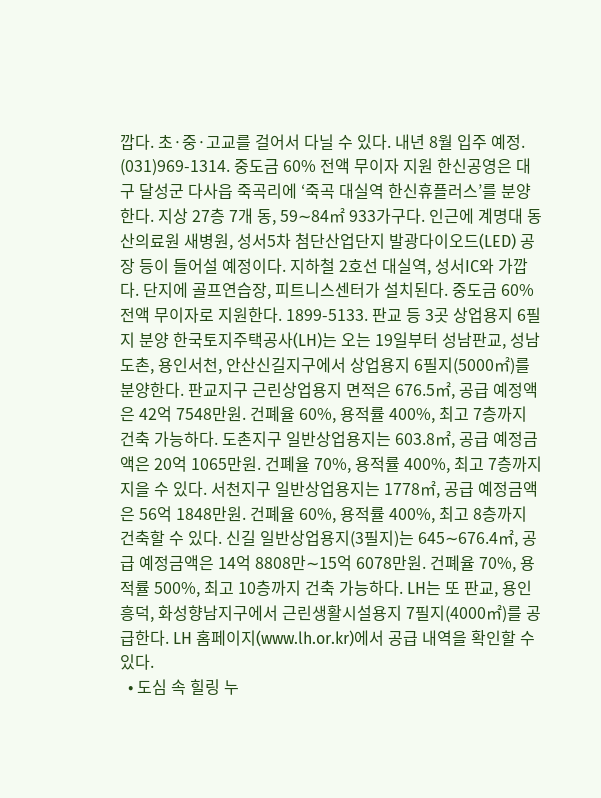깝다. 초·중·고교를 걸어서 다닐 수 있다. 내년 8월 입주 예정. (031)969-1314. 중도금 60% 전액 무이자 지원 한신공영은 대구 달성군 다사읍 죽곡리에 ‘죽곡 대실역 한신휴플러스’를 분양한다. 지상 27층 7개 동, 59∼84㎡ 933가구다. 인근에 계명대 동산의료원 새병원, 성서5차 첨단산업단지 발광다이오드(LED) 공장 등이 들어설 예정이다. 지하철 2호선 대실역, 성서IC와 가깝다. 단지에 골프연습장, 피트니스센터가 설치된다. 중도금 60% 전액 무이자로 지원한다. 1899-5133. 판교 등 3곳 상업용지 6필지 분양 한국토지주택공사(LH)는 오는 19일부터 성남판교, 성남도촌, 용인서천, 안산신길지구에서 상업용지 6필지(5000㎡)를 분양한다. 판교지구 근린상업용지 면적은 676.5㎡, 공급 예정액은 42억 7548만원. 건폐율 60%, 용적률 400%, 최고 7층까지 건축 가능하다. 도촌지구 일반상업용지는 603.8㎡, 공급 예정금액은 20억 1065만원. 건폐율 70%, 용적률 400%, 최고 7층까지 지을 수 있다. 서천지구 일반상업용지는 1778㎡, 공급 예정금액은 56억 1848만원. 건폐율 60%, 용적률 400%, 최고 8층까지 건축할 수 있다. 신길 일반상업용지(3필지)는 645∼676.4㎡, 공급 예정금액은 14억 8808만∼15억 6078만원. 건폐율 70%, 용적률 500%, 최고 10층까지 건축 가능하다. LH는 또 판교, 용인흥덕, 화성향남지구에서 근린생활시설용지 7필지(4000㎡)를 공급한다. LH 홈페이지(www.lh.or.kr)에서 공급 내역을 확인할 수 있다.
  • 도심 속 힐링 누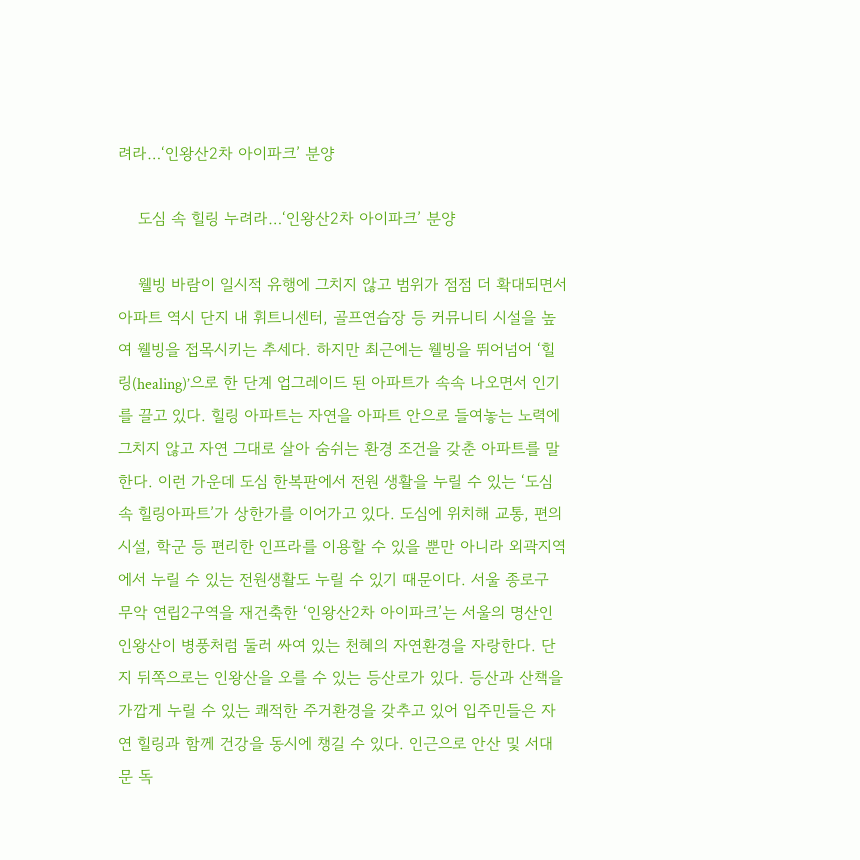려라…‘인왕산2차 아이파크’ 분양

    도심 속 힐링 누려라…‘인왕산2차 아이파크’ 분양

    웰빙 바람이 일시적 유행에 그치지 않고 범위가 점점 더 확대되면서 아파트 역시 단지 내 휘트니센터, 골프연습장 등 커뮤니티 시설을 높여 웰빙을 접목시키는 추세다. 하지만 최근에는 웰빙을 뛰어넘어 ‘힐링(healing)’으로 한 단계 업그레이드 된 아파트가 속속 나오면서 인기를 끌고 있다. 힐링 아파트는 자연을 아파트 안으로 들여놓는 노력에 그치지 않고 자연 그대로 살아 숨쉬는 환경 조건을 갖춘 아파트를 말한다. 이런 가운데 도심 한복판에서 전원 생활을 누릴 수 있는 ‘도심 속 힐링아파트’가 상한가를 이어가고 있다. 도심에 위치해 교통, 편의시설, 학군 등 편리한 인프라를 이용할 수 있을 뿐만 아니라 외곽지역에서 누릴 수 있는 전원생활도 누릴 수 있기 때문이다. 서울 종로구 무악 연립2구역을 재건축한 ‘인왕산2차 아이파크’는 서울의 명산인 인왕산이 병풍처럼 둘러 싸여 있는 천혜의 자연환경을 자랑한다. 단지 뒤쪽으로는 인왕산을 오를 수 있는 등산로가 있다. 등산과 산책을 가깝게 누릴 수 있는 쾌적한 주거환경을 갖추고 있어 입주민들은 자연 힐링과 함께 건강을 동시에 챙길 수 있다. 인근으로 안산 및 서대문 독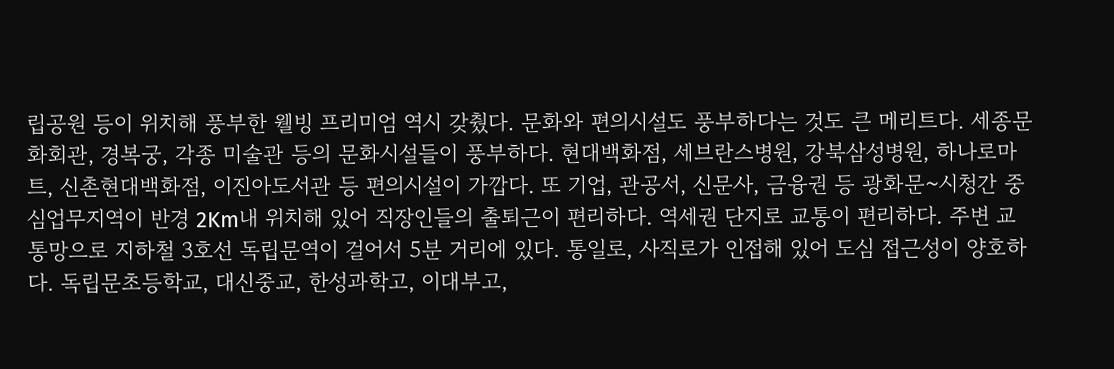립공원 등이 위치해 풍부한 웰빙 프리미엄 역시 갖췄다. 문화와 편의시설도 풍부하다는 것도 큰 메리트다. 세종문화회관, 경복궁, 각종 미술관 등의 문화시설들이 풍부하다. 현대백화점, 세브란스병원, 강북삼성병원, 하나로마트, 신촌현대백화점, 이진아도서관 등 편의시설이 가깝다. 또 기업, 관공서, 신문사, 금융권 등 광화문~시청간 중심업무지역이 반경 2Km내 위치해 있어 직장인들의 출퇴근이 편리하다. 역세권 단지로 교통이 편리하다. 주변 교통망으로 지하철 3호선 독립문역이 걸어서 5분 거리에 있다. 통일로, 사직로가 인접해 있어 도심 접근성이 양호하다. 독립문초등학교, 대신중교, 한성과학고, 이대부고,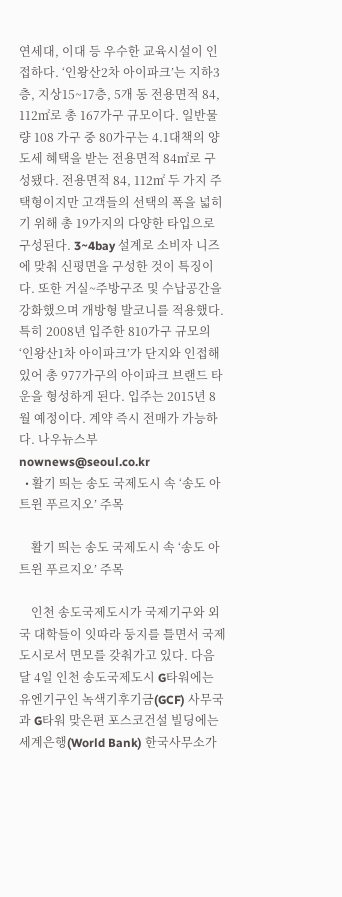연세대, 이대 등 우수한 교육시설이 인접하다. ‘인왕산2차 아이파크’는 지하3층, 지상15~17층, 5개 동 전용면적 84, 112㎡로 총 167가구 규모이다. 일반물량 108 가구 중 80가구는 4.1대책의 양도세 혜택을 받는 전용면적 84㎡로 구성됐다. 전용면적 84, 112㎡ 두 가지 주택형이지만 고객들의 선택의 폭을 넓히기 위해 총 19가지의 다양한 타입으로 구성된다. 3~4bay 설계로 소비자 니즈에 맞춰 신평면을 구성한 것이 특징이다. 또한 거실~주방구조 및 수납공간을 강화했으며 개방형 발코니를 적용했다. 특히 2008년 입주한 810가구 규모의 ‘인왕산1차 아이파크’가 단지와 인접해 있어 총 977가구의 아이파크 브랜드 타운을 형성하게 된다. 입주는 2015년 8월 예정이다. 계약 즉시 전매가 가능하다. 나우뉴스부 nownews@seoul.co.kr
  • 활기 띄는 송도 국제도시 속 ‘송도 아트윈 푸르지오’ 주목

    활기 띄는 송도 국제도시 속 ‘송도 아트윈 푸르지오’ 주목

    인천 송도국제도시가 국제기구와 외국 대학들이 잇따라 둥지를 틀면서 국제도시로서 면모를 갖춰가고 있다. 다음달 4일 인천 송도국제도시 G타워에는 유엔기구인 녹색기후기금(GCF) 사무국과 G타워 맞은편 포스코건설 빌딩에는 세계은행(World Bank) 한국사무소가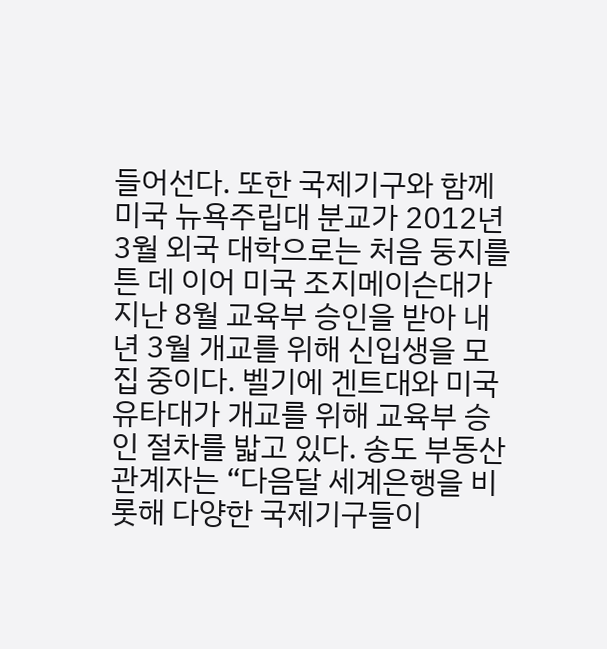들어선다. 또한 국제기구와 함께 미국 뉴욕주립대 분교가 2012년 3월 외국 대학으로는 처음 둥지를 튼 데 이어 미국 조지메이슨대가 지난 8월 교육부 승인을 받아 내년 3월 개교를 위해 신입생을 모집 중이다. 벨기에 겐트대와 미국 유타대가 개교를 위해 교육부 승인 절차를 밟고 있다. 송도 부동산 관계자는 “다음달 세계은행을 비롯해 다양한 국제기구들이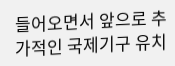들어오면서 앞으로 추가적인 국제기구 유치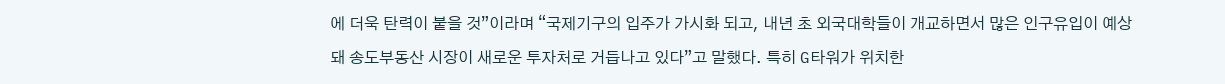에 더욱 탄력이 붙을 것”이라며 “국제기구의 입주가 가시화 되고, 내년 초 외국대학들이 개교하면서 많은 인구유입이 예상돼 송도부동산 시장이 새로운 투자처로 거듭나고 있다”고 말했다. 특히 G타워가 위치한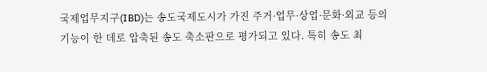국제업무지구(IBD)는 송도국제도시가 가진 주거·업무·상업·문화·외교 등의 기능이 한 데로 압축된 송도 축소판으로 평가되고 있다. 특히 송도 최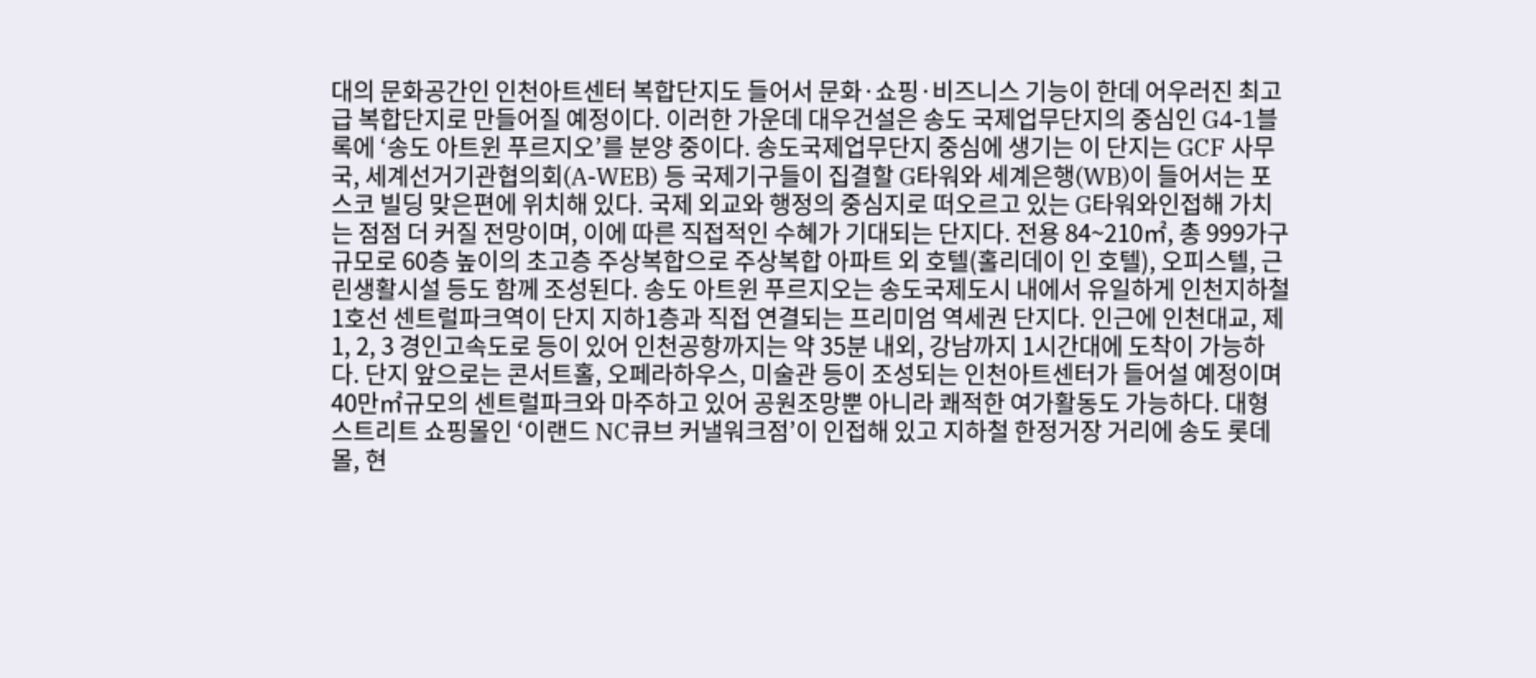대의 문화공간인 인천아트센터 복합단지도 들어서 문화·쇼핑·비즈니스 기능이 한데 어우러진 최고급 복합단지로 만들어질 예정이다. 이러한 가운데 대우건설은 송도 국제업무단지의 중심인 G4-1블록에 ‘송도 아트윈 푸르지오’를 분양 중이다. 송도국제업무단지 중심에 생기는 이 단지는 GCF 사무국, 세계선거기관협의회(A-WEB) 등 국제기구들이 집결할 G타워와 세계은행(WB)이 들어서는 포스코 빌딩 맞은편에 위치해 있다. 국제 외교와 행정의 중심지로 떠오르고 있는 G타워와인접해 가치는 점점 더 커질 전망이며, 이에 따른 직접적인 수혜가 기대되는 단지다. 전용 84~210㎡, 총 999가구 규모로 60층 높이의 초고층 주상복합으로 주상복합 아파트 외 호텔(홀리데이 인 호텔), 오피스텔, 근린생활시설 등도 함께 조성된다. 송도 아트윈 푸르지오는 송도국제도시 내에서 유일하게 인천지하철 1호선 센트럴파크역이 단지 지하1층과 직접 연결되는 프리미엄 역세권 단지다. 인근에 인천대교, 제1, 2, 3 경인고속도로 등이 있어 인천공항까지는 약 35분 내외, 강남까지 1시간대에 도착이 가능하다. 단지 앞으로는 콘서트홀, 오페라하우스, 미술관 등이 조성되는 인천아트센터가 들어설 예정이며 40만㎡규모의 센트럴파크와 마주하고 있어 공원조망뿐 아니라 쾌적한 여가활동도 가능하다. 대형 스트리트 쇼핑몰인 ‘이랜드 NC큐브 커낼워크점’이 인접해 있고 지하철 한정거장 거리에 송도 롯데몰, 현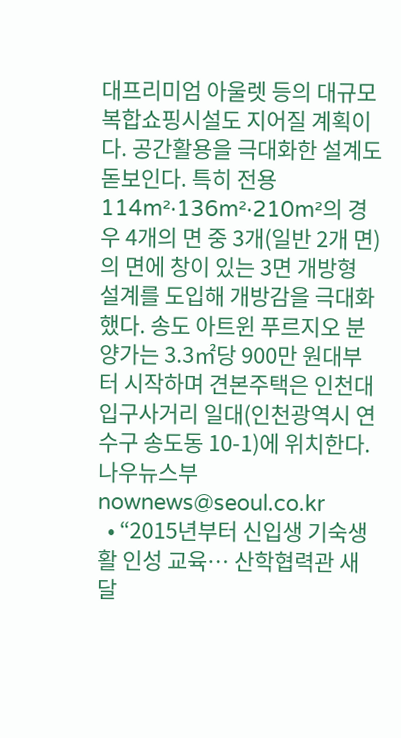대프리미엄 아울렛 등의 대규모 복합쇼핑시설도 지어질 계획이다. 공간활용을 극대화한 설계도 돋보인다. 특히 전용 114m²·136m²·210m²의 경우 4개의 면 중 3개(일반 2개 면)의 면에 창이 있는 3면 개방형 설계를 도입해 개방감을 극대화했다. 송도 아트윈 푸르지오 분양가는 3.3㎡당 900만 원대부터 시작하며 견본주택은 인천대입구사거리 일대(인천광역시 연수구 송도동 10-1)에 위치한다. 나우뉴스부 nownews@seoul.co.kr
  • “2015년부터 신입생 기숙생활 인성 교육… 산학협력관 새달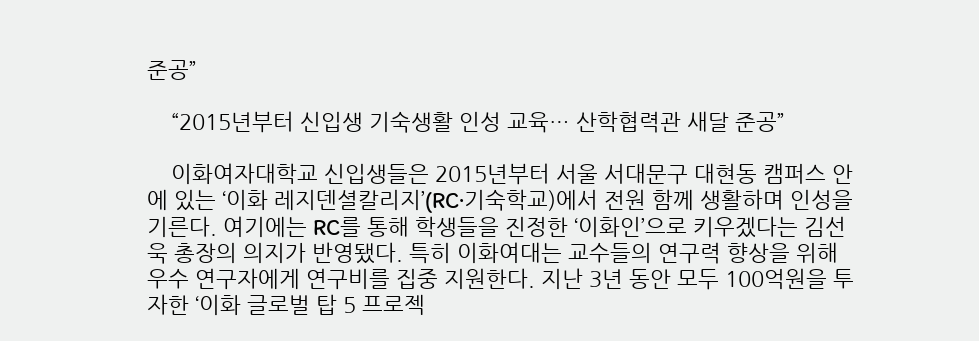준공”

    “2015년부터 신입생 기숙생활 인성 교육… 산학협력관 새달 준공”

    이화여자대학교 신입생들은 2015년부터 서울 서대문구 대현동 캠퍼스 안에 있는 ‘이화 레지덴셜칼리지’(RC·기숙학교)에서 전원 함께 생활하며 인성을 기른다. 여기에는 RC를 통해 학생들을 진정한 ‘이화인’으로 키우겠다는 김선욱 총장의 의지가 반영됐다. 특히 이화여대는 교수들의 연구력 향상을 위해 우수 연구자에게 연구비를 집중 지원한다. 지난 3년 동안 모두 100억원을 투자한 ‘이화 글로벌 탑 5 프로젝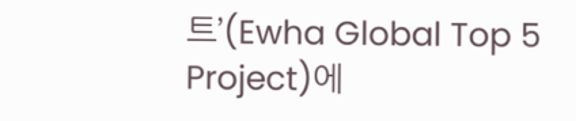트’(Ewha Global Top 5 Project)에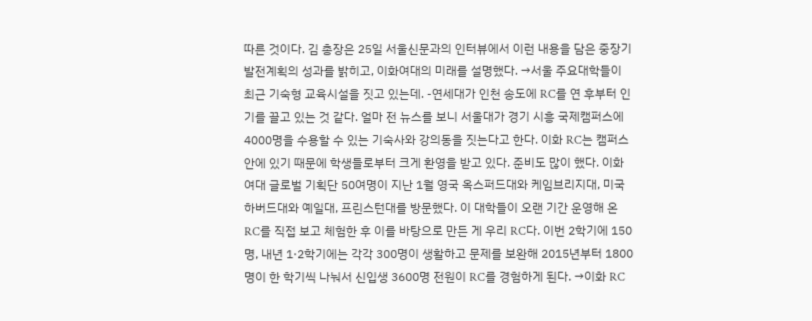따른 것이다. 김 총장은 25일 서울신문과의 인터뷰에서 이런 내용을 담은 중장기발전계획의 성과를 밝히고, 이화여대의 미래를 설명했다. →서울 주요대학들이 최근 기숙형 교육시설을 짓고 있는데. -연세대가 인천 송도에 RC를 연 후부터 인기를 끌고 있는 것 같다. 얼마 전 뉴스를 보니 서울대가 경기 시흥 국제캠퍼스에 4000명을 수용할 수 있는 기숙사와 강의동을 짓는다고 한다. 이화 RC는 캠퍼스 안에 있기 때문에 학생들로부터 크게 환영을 받고 있다. 준비도 많이 했다. 이화여대 글로벌 기획단 50여명이 지난 1월 영국 옥스퍼드대와 케임브리지대, 미국 하버드대와 예일대, 프린스턴대를 방문했다. 이 대학들이 오랜 기간 운영해 온 RC를 직접 보고 체험한 후 이를 바탕으로 만든 게 우리 RC다. 이번 2학기에 150명, 내년 1·2학기에는 각각 300명이 생활하고 문제를 보완해 2015년부터 1800명이 한 학기씩 나눠서 신입생 3600명 전원이 RC를 경험하게 된다. →이화 RC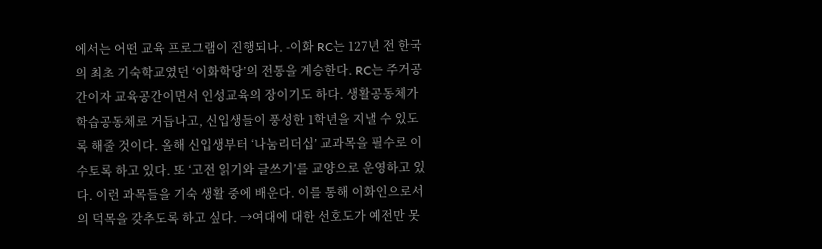에서는 어떤 교육 프로그램이 진행되나. -이화 RC는 127년 전 한국의 최초 기숙학교였던 ‘이화학당’의 전통을 계승한다. RC는 주거공간이자 교육공간이면서 인성교육의 장이기도 하다. 생활공동체가 학습공동체로 거듭나고, 신입생들이 풍성한 1학년을 지낼 수 있도록 해줄 것이다. 올해 신입생부터 ‘나눔리더십’ 교과목을 필수로 이수토록 하고 있다. 또 ‘고전 읽기와 글쓰기’를 교양으로 운영하고 있다. 이런 과목들을 기숙 생활 중에 배운다. 이를 통해 이화인으로서의 덕목을 갖추도록 하고 싶다. →여대에 대한 선호도가 예전만 못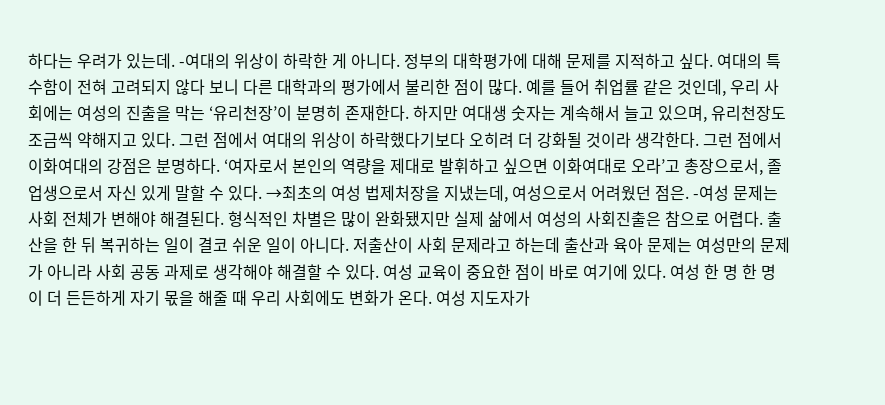하다는 우려가 있는데. -여대의 위상이 하락한 게 아니다. 정부의 대학평가에 대해 문제를 지적하고 싶다. 여대의 특수함이 전혀 고려되지 않다 보니 다른 대학과의 평가에서 불리한 점이 많다. 예를 들어 취업률 같은 것인데, 우리 사회에는 여성의 진출을 막는 ‘유리천장’이 분명히 존재한다. 하지만 여대생 숫자는 계속해서 늘고 있으며, 유리천장도 조금씩 약해지고 있다. 그런 점에서 여대의 위상이 하락했다기보다 오히려 더 강화될 것이라 생각한다. 그런 점에서 이화여대의 강점은 분명하다. ‘여자로서 본인의 역량을 제대로 발휘하고 싶으면 이화여대로 오라’고 총장으로서, 졸업생으로서 자신 있게 말할 수 있다. →최초의 여성 법제처장을 지냈는데, 여성으로서 어려웠던 점은. -여성 문제는 사회 전체가 변해야 해결된다. 형식적인 차별은 많이 완화됐지만 실제 삶에서 여성의 사회진출은 참으로 어렵다. 출산을 한 뒤 복귀하는 일이 결코 쉬운 일이 아니다. 저출산이 사회 문제라고 하는데 출산과 육아 문제는 여성만의 문제가 아니라 사회 공동 과제로 생각해야 해결할 수 있다. 여성 교육이 중요한 점이 바로 여기에 있다. 여성 한 명 한 명이 더 든든하게 자기 몫을 해줄 때 우리 사회에도 변화가 온다. 여성 지도자가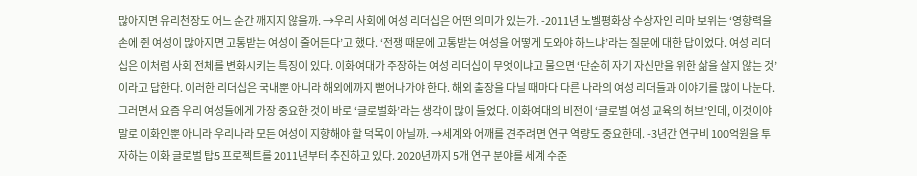많아지면 유리천장도 어느 순간 깨지지 않을까. →우리 사회에 여성 리더십은 어떤 의미가 있는가. -2011년 노벨평화상 수상자인 리마 보위는 ‘영향력을 손에 쥔 여성이 많아지면 고통받는 여성이 줄어든다’고 했다. ‘전쟁 때문에 고통받는 여성을 어떻게 도와야 하느냐’라는 질문에 대한 답이었다. 여성 리더십은 이처럼 사회 전체를 변화시키는 특징이 있다. 이화여대가 주장하는 여성 리더십이 무엇이냐고 물으면 ‘단순히 자기 자신만을 위한 삶을 살지 않는 것’이라고 답한다. 이러한 리더십은 국내뿐 아니라 해외에까지 뻗어나가야 한다. 해외 출장을 다닐 때마다 다른 나라의 여성 리더들과 이야기를 많이 나눈다. 그러면서 요즘 우리 여성들에게 가장 중요한 것이 바로 ‘글로벌화’라는 생각이 많이 들었다. 이화여대의 비전이 ‘글로벌 여성 교육의 허브’인데, 이것이야말로 이화인뿐 아니라 우리나라 모든 여성이 지향해야 할 덕목이 아닐까. →세계와 어깨를 견주려면 연구 역량도 중요한데. -3년간 연구비 100억원을 투자하는 이화 글로벌 탑5 프로젝트를 2011년부터 추진하고 있다. 2020년까지 5개 연구 분야를 세계 수준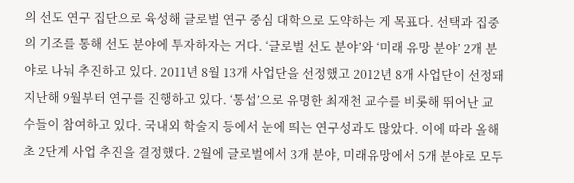의 선도 연구 집단으로 육성해 글로벌 연구 중심 대학으로 도약하는 게 목표다. 선택과 집중의 기조를 통해 선도 분야에 투자하자는 거다. ‘글로벌 선도 분야’와 ‘미래 유망 분야’ 2개 분야로 나눠 추진하고 있다. 2011년 8월 13개 사업단을 선정했고 2012년 8개 사업단이 선정돼 지난해 9월부터 연구를 진행하고 있다. ‘통섭’으로 유명한 최재천 교수를 비롯해 뛰어난 교수들이 참여하고 있다. 국내외 학술지 등에서 눈에 띄는 연구성과도 많았다. 이에 따라 올해 초 2단계 사업 추진을 결정했다. 2월에 글로벌에서 3개 분야, 미래유망에서 5개 분야로 모두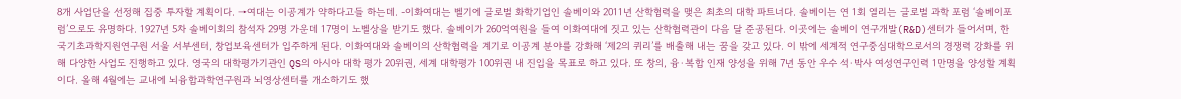8개 사업단을 선정해 집중 투자할 계획이다. →여대는 이공계가 약하다고들 하는데. -이화여대는 벨기에 글로벌 화학기업인 솔베이와 2011년 산학협력을 맺은 최초의 대학 파트너다. 솔베이는 연 1회 열리는 글로벌 과학 포럼 ‘솔베이포럼’으로도 유명하다. 1927년 5차 솔베이회의 참석자 29명 가운데 17명이 노벨상을 받기도 했다. 솔베이가 260억여원을 들여 이화여대에 짓고 있는 산학협력관이 다음 달 준공된다. 이곳에는 솔베이 연구개발(R&D)센터가 들어서며, 한국기초과학지원연구원 서울 서부센터, 창업보육센터가 입주하게 된다. 이화여대와 솔베이의 산학협력을 계기로 이공계 분야를 강화해 ‘제2의 퀴리’를 배출해 내는 꿈을 갖고 있다. 이 밖에 세계적 연구중심대학으로서의 경쟁력 강화를 위해 다양한 사업도 진행하고 있다. 영국의 대학평가기관인 QS의 아시아 대학 평가 20위권, 세계 대학평가 100위권 내 진입을 목표로 하고 있다. 또 창의, 융·복합 인재 양성을 위해 7년 동안 우수 석·박사 여성연구인력 1만명을 양성할 계획이다. 올해 4월에는 교내에 뇌융합과학연구원과 뇌영상센터를 개소하기도 했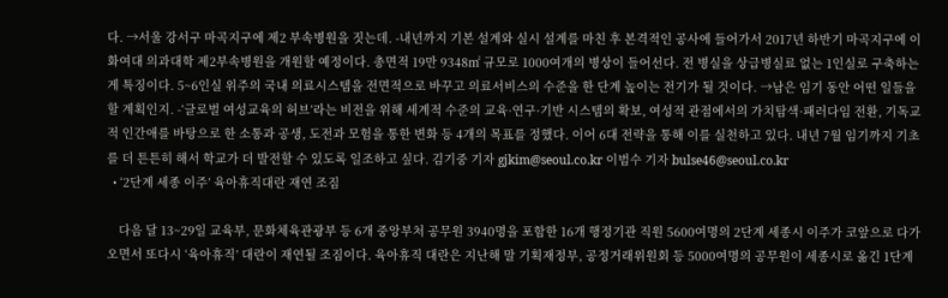다. →서울 강서구 마곡지구에 제2 부속병원을 짓는데. -내년까지 기본 설계와 실시 설계를 마친 후 본격적인 공사에 들어가서 2017년 하반기 마곡지구에 이화여대 의과대학 제2부속병원을 개원할 예정이다. 총면적 19만 9348㎡ 규모로 1000여개의 병상이 들어선다. 전 병실을 상급병실료 없는 1인실로 구축하는 게 특징이다. 5~6인실 위주의 국내 의료시스템을 전면적으로 바꾸고 의료서비스의 수준을 한 단계 높이는 전기가 될 것이다. →남은 임기 동안 어떤 일들을 할 계획인지. -‘글로벌 여성교육의 허브’라는 비전을 위해 세계적 수준의 교육·연구·기반 시스템의 확보, 여성적 관점에서의 가치탐색·패러다임 전환, 기독교적 인간애를 바탕으로 한 소통과 공생, 도전과 모험을 통한 변화 등 4개의 목표를 정했다. 이어 6대 전략을 통해 이를 실천하고 있다. 내년 7월 임기까지 기초를 더 튼튼히 해서 학교가 더 발전할 수 있도록 일조하고 싶다. 김기중 기자 gjkim@seoul.co.kr 이범수 기자 bulse46@seoul.co.kr
  • ‘2단계 세종 이주’ 육아휴직대란 재연 조짐

    다음 달 13~29일 교육부, 문화체육관광부 등 6개 중앙부처 공무원 3940명을 포함한 16개 행정기관 직원 5600여명의 2단계 세종시 이주가 코앞으로 다가오면서 또다시 ‘육아휴직’ 대란이 재연될 조짐이다. 육아휴직 대란은 지난해 말 기획재정부, 공정거래위원회 등 5000여명의 공무원이 세종시로 옮긴 1단계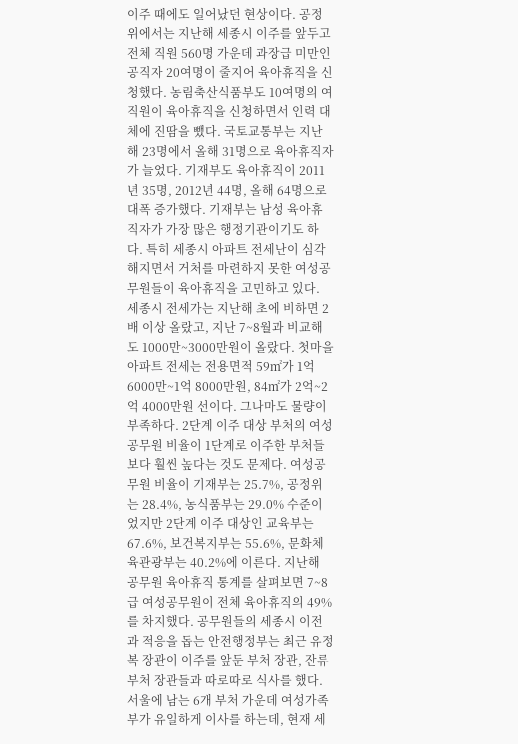이주 때에도 일어났던 현상이다. 공정위에서는 지난해 세종시 이주를 앞두고 전체 직원 560명 가운데 과장급 미만인 공직자 20여명이 줄지어 육아휴직을 신청했다. 농림축산식품부도 10여명의 여직원이 육아휴직을 신청하면서 인력 대체에 진땀을 뺐다. 국토교통부는 지난해 23명에서 올해 31명으로 육아휴직자가 늘었다. 기재부도 육아휴직이 2011년 35명, 2012년 44명, 올해 64명으로 대폭 증가했다. 기재부는 남성 육아휴직자가 가장 많은 행정기관이기도 하다. 특히 세종시 아파트 전세난이 심각해지면서 거처를 마련하지 못한 여성공무원들이 육아휴직을 고민하고 있다. 세종시 전세가는 지난해 초에 비하면 2배 이상 올랐고, 지난 7~8월과 비교해도 1000만~3000만원이 올랐다. 첫마을 아파트 전세는 전용면적 59㎡가 1억 6000만~1억 8000만원, 84㎡가 2억~2억 4000만원 선이다. 그나마도 물량이 부족하다. 2단계 이주 대상 부처의 여성공무원 비율이 1단계로 이주한 부처들보다 훨씬 높다는 것도 문제다. 여성공무원 비율이 기재부는 25.7%, 공정위는 28.4%, 농식품부는 29.0% 수준이었지만 2단계 이주 대상인 교육부는 67.6%, 보건복지부는 55.6%, 문화체육관광부는 40.2%에 이른다. 지난해 공무원 육아휴직 통계를 살펴보면 7~8급 여성공무원이 전체 육아휴직의 49%를 차지했다. 공무원들의 세종시 이전과 적응을 돕는 안전행정부는 최근 유정복 장관이 이주를 앞둔 부처 장관, 잔류 부처 장관들과 따로따로 식사를 했다. 서울에 남는 6개 부처 가운데 여성가족부가 유일하게 이사를 하는데, 현재 세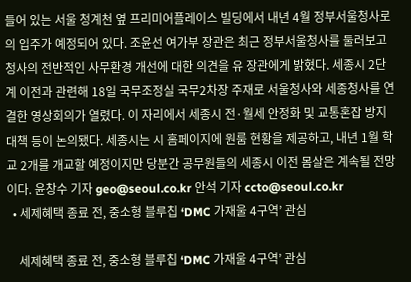들어 있는 서울 청계천 옆 프리미어플레이스 빌딩에서 내년 4월 정부서울청사로의 입주가 예정되어 있다. 조윤선 여가부 장관은 최근 정부서울청사를 둘러보고 청사의 전반적인 사무환경 개선에 대한 의견을 유 장관에게 밝혔다. 세종시 2단계 이전과 관련해 18일 국무조정실 국무2차장 주재로 서울청사와 세종청사를 연결한 영상회의가 열렸다. 이 자리에서 세종시 전·월세 안정화 및 교통혼잡 방지 대책 등이 논의됐다. 세종시는 시 홈페이지에 원룸 현황을 제공하고, 내년 1월 학교 2개를 개교할 예정이지만 당분간 공무원들의 세종시 이전 몸살은 계속될 전망이다. 윤창수 기자 geo@seoul.co.kr 안석 기자 ccto@seoul.co.kr
  • 세제혜택 종료 전, 중소형 블루칩 ‘DMC 가재울 4구역’ 관심

    세제혜택 종료 전, 중소형 블루칩 ‘DMC 가재울 4구역’ 관심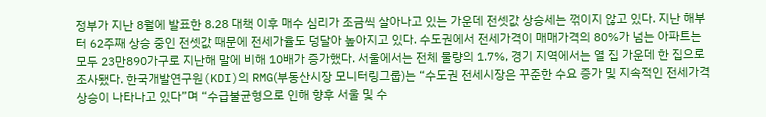정부가 지난 8월에 발표한 8.28 대책 이후 매수 심리가 조금씩 살아나고 있는 가운데 전셋값 상승세는 꺾이지 않고 있다. 지난 해부터 62주째 상승 중인 전셋값 때문에 전세가율도 덩달아 높아지고 있다. 수도권에서 전세가격이 매매가격의 80%가 넘는 아파트는 모두 23만890가구로 지난해 말에 비해 10배가 증가했다. 서울에서는 전체 물량의 1.7%, 경기 지역에서는 열 집 가운데 한 집으로 조사됐다. 한국개발연구원(KDI)의 RMG(부동산시장 모니터링그룹)는 “수도권 전세시장은 꾸준한 수요 증가 및 지속적인 전세가격 상승이 나타나고 있다”며 “수급불균형으로 인해 향후 서울 및 수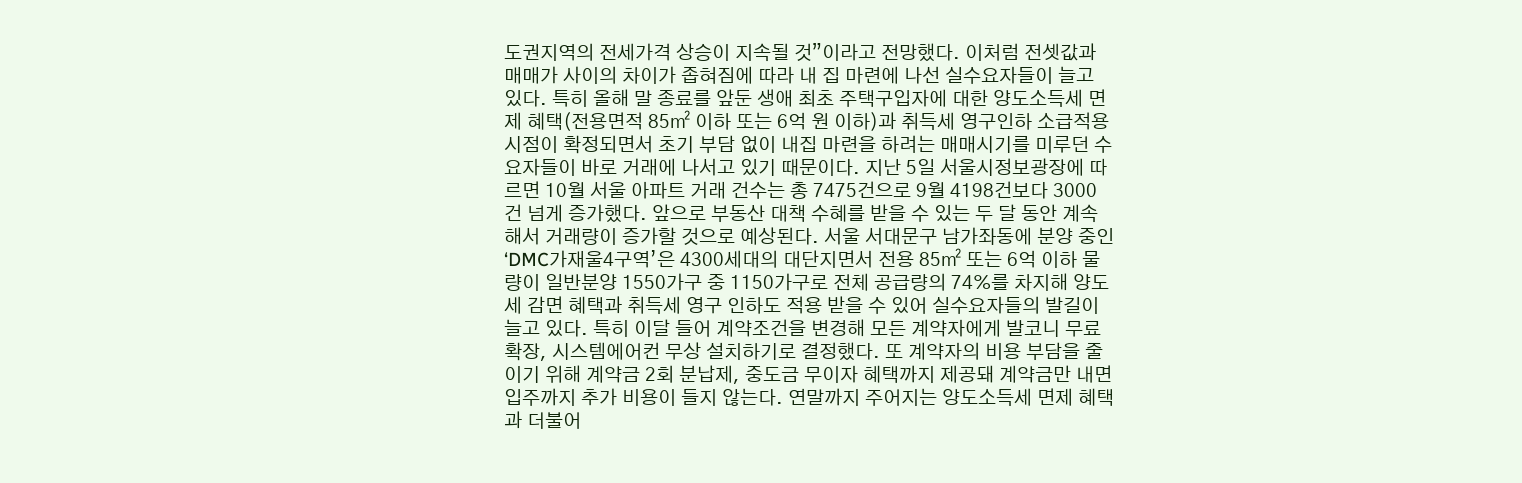도권지역의 전세가격 상승이 지속될 것”이라고 전망했다. 이처럼 전셋값과 매매가 사이의 차이가 좁혀짐에 따라 내 집 마련에 나선 실수요자들이 늘고 있다. 특히 올해 말 종료를 앞둔 생애 최초 주택구입자에 대한 양도소득세 면제 혜택(전용면적 85㎡ 이하 또는 6억 원 이하)과 취득세 영구인하 소급적용 시점이 확정되면서 초기 부담 없이 내집 마련을 하려는 매매시기를 미루던 수요자들이 바로 거래에 나서고 있기 때문이다. 지난 5일 서울시정보광장에 따르면 10월 서울 아파트 거래 건수는 총 7475건으로 9월 4198건보다 3000건 넘게 증가했다. 앞으로 부동산 대책 수혜를 받을 수 있는 두 달 동안 계속해서 거래량이 증가할 것으로 예상된다. 서울 서대문구 남가좌동에 분양 중인 ‘DMC가재울4구역’은 4300세대의 대단지면서 전용 85㎡ 또는 6억 이하 물량이 일반분양 1550가구 중 1150가구로 전체 공급량의 74%를 차지해 양도세 감면 혜택과 취득세 영구 인하도 적용 받을 수 있어 실수요자들의 발길이 늘고 있다. 특히 이달 들어 계약조건을 변경해 모든 계약자에게 발코니 무료 확장, 시스템에어컨 무상 설치하기로 결정했다. 또 계약자의 비용 부담을 줄이기 위해 계약금 2회 분납제, 중도금 무이자 혜택까지 제공돼 계약금만 내면 입주까지 추가 비용이 들지 않는다. 연말까지 주어지는 양도소득세 면제 혜택과 더불어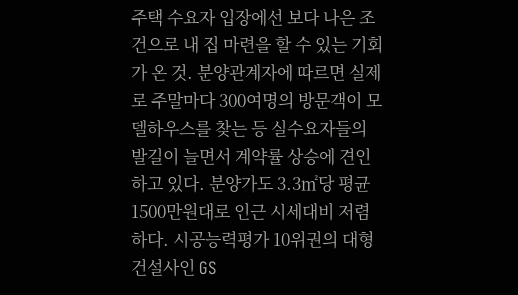주택 수요자 입장에선 보다 나은 조건으로 내 집 마련을 할 수 있는 기회가 온 것. 분양관계자에 따르면 실제로 주말마다 300여명의 방문객이 모델하우스를 찾는 등 실수요자들의 발길이 늘면서 계약률 상승에 견인하고 있다. 분양가도 3.3㎡당 평균 1500만원대로 인근 시세대비 저렴하다. 시공능력평가 10위권의 대형건설사인 GS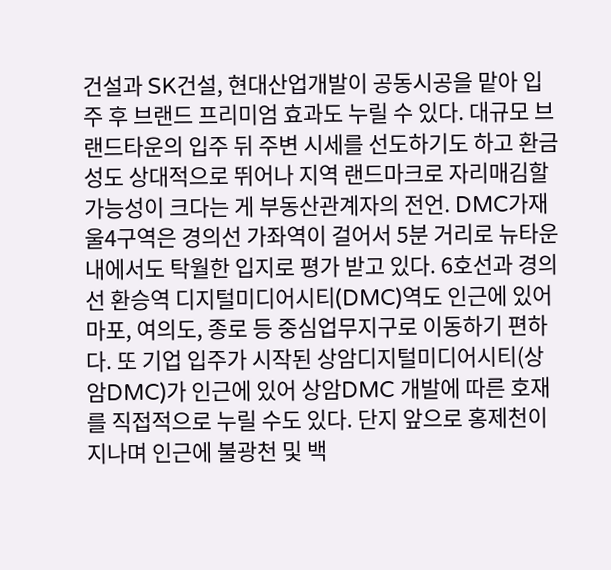건설과 SK건설, 현대산업개발이 공동시공을 맡아 입주 후 브랜드 프리미엄 효과도 누릴 수 있다. 대규모 브랜드타운의 입주 뒤 주변 시세를 선도하기도 하고 환금성도 상대적으로 뛰어나 지역 랜드마크로 자리매김할 가능성이 크다는 게 부동산관계자의 전언. DMC가재울4구역은 경의선 가좌역이 걸어서 5분 거리로 뉴타운 내에서도 탁월한 입지로 평가 받고 있다. 6호선과 경의선 환승역 디지털미디어시티(DMC)역도 인근에 있어 마포, 여의도, 종로 등 중심업무지구로 이동하기 편하다. 또 기업 입주가 시작된 상암디지털미디어시티(상암DMC)가 인근에 있어 상암DMC 개발에 따른 호재를 직접적으로 누릴 수도 있다. 단지 앞으로 홍제천이 지나며 인근에 불광천 및 백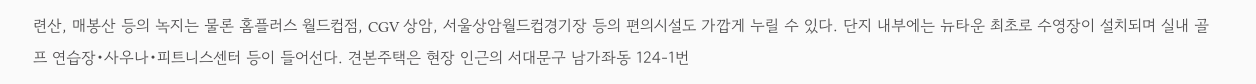련산, 매봉산 등의 녹지는 물론 홈플러스 월드컵점, CGV 상암, 서울상암월드컵경기장 등의 편의시설도 가깝게 누릴 수 있다. 단지 내부에는 뉴타운 최초로 수영장이 설치되며 실내 골프 연습장•사우나•피트니스센터 등이 들어선다. 견본주택은 현장 인근의 서대문구 남가좌동 124-1번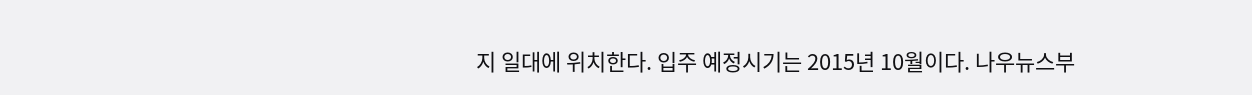지 일대에 위치한다. 입주 예정시기는 2015년 10월이다. 나우뉴스부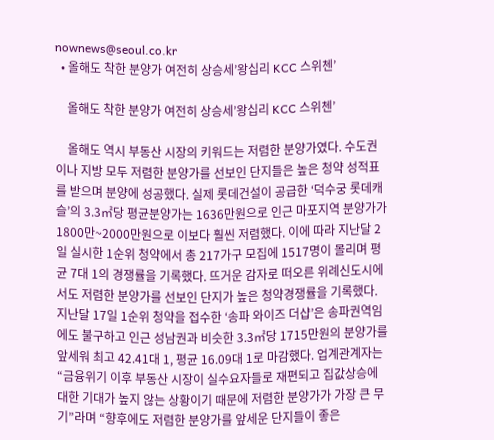nownews@seoul.co.kr
  • 올해도 착한 분양가 여전히 상승세’왕십리 KCC 스위첸’

    올해도 착한 분양가 여전히 상승세’왕십리 KCC 스위첸’

    올해도 역시 부동산 시장의 키워드는 저렴한 분양가였다. 수도권이나 지방 모두 저렴한 분양가를 선보인 단지들은 높은 청약 성적표를 받으며 분양에 성공했다. 실제 롯데건설이 공급한 ‘덕수궁 롯데캐슬’의 3.3㎡당 평균분양가는 1636만원으로 인근 마포지역 분양가가 1800만~2000만원으로 이보다 훨씬 저렴했다. 이에 따라 지난달 2일 실시한 1순위 청약에서 총 217가구 모집에 1517명이 몰리며 평균 7대 1의 경쟁률을 기록했다. 뜨거운 감자로 떠오른 위례신도시에서도 저렴한 분양가를 선보인 단지가 높은 청약경쟁률을 기록했다. 지난달 17일 1순위 청약을 접수한 ‘송파 와이즈 더샵’은 송파권역임에도 불구하고 인근 성남권과 비슷한 3.3㎡당 1715만원의 분양가를 앞세워 최고 42.41대 1, 평균 16.09대 1로 마감했다. 업계관계자는 “금융위기 이후 부동산 시장이 실수요자들로 재편되고 집값상승에 대한 기대가 높지 않는 상황이기 때문에 저렴한 분양가가 가장 큰 무기”라며 “향후에도 저렴한 분양가를 앞세운 단지들이 좋은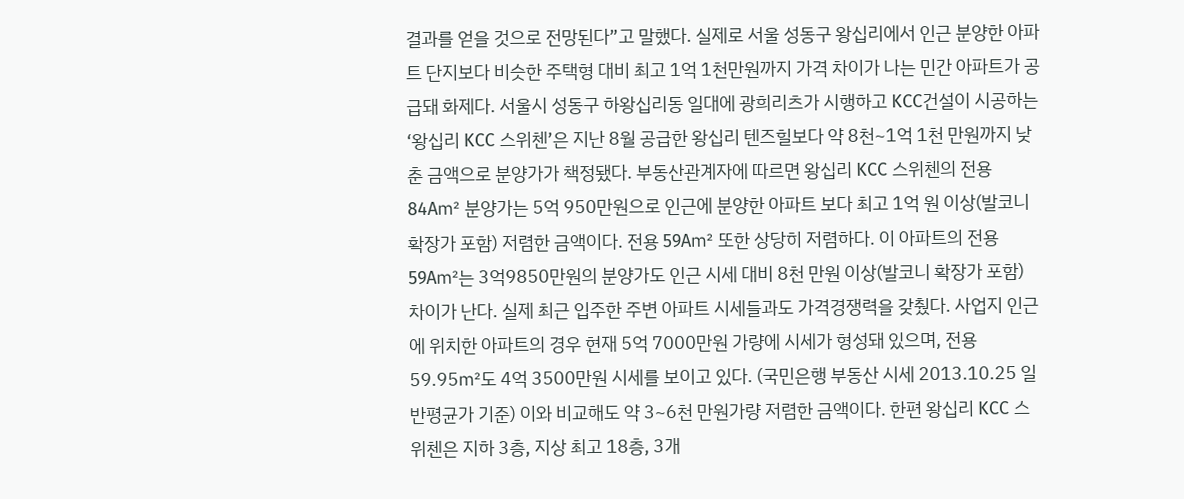결과를 얻을 것으로 전망된다”고 말했다. 실제로 서울 성동구 왕십리에서 인근 분양한 아파트 단지보다 비슷한 주택형 대비 최고 1억 1천만원까지 가격 차이가 나는 민간 아파트가 공급돼 화제다. 서울시 성동구 하왕십리동 일대에 광희리츠가 시행하고 KCC건설이 시공하는 ‘왕십리 KCC 스위첸’은 지난 8월 공급한 왕십리 텐즈힐보다 약 8천~1억 1천 만원까지 낮춘 금액으로 분양가가 책정됐다. 부동산관계자에 따르면 왕십리 KCC 스위첸의 전용 84A㎡ 분양가는 5억 950만원으로 인근에 분양한 아파트 보다 최고 1억 원 이상(발코니 확장가 포함) 저렴한 금액이다. 전용 59A㎡ 또한 상당히 저렴하다. 이 아파트의 전용 59A㎡는 3억9850만원의 분양가도 인근 시세 대비 8천 만원 이상(발코니 확장가 포함) 차이가 난다. 실제 최근 입주한 주변 아파트 시세들과도 가격경쟁력을 갖췄다. 사업지 인근에 위치한 아파트의 경우 현재 5억 7000만원 가량에 시세가 형성돼 있으며, 전용 59.95㎡도 4억 3500만원 시세를 보이고 있다. (국민은행 부동산 시세 2013.10.25 일반평균가 기준) 이와 비교해도 약 3~6천 만원가량 저렴한 금액이다. 한편 왕십리 KCC 스위첸은 지하 3층, 지상 최고 18층, 3개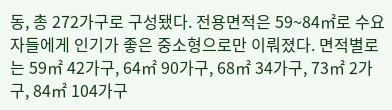동, 총 272가구로 구성됐다. 전용면적은 59~84㎡로 수요자들에게 인기가 좋은 중소형으로만 이뤄졌다. 면적별로는 59㎡ 42가구, 64㎡ 90가구, 68㎡ 34가구, 73㎡ 2가구, 84㎡ 104가구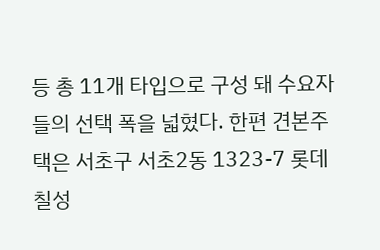등 총 11개 타입으로 구성 돼 수요자들의 선택 폭을 넓혔다. 한편 견본주택은 서초구 서초2동 1323-7 롯데칠성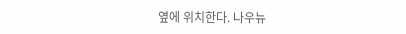옆에 위치한다. 나우뉴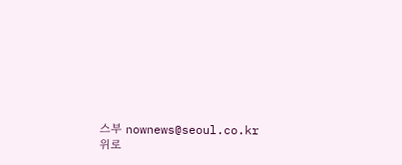스부 nownews@seoul.co.kr
위로